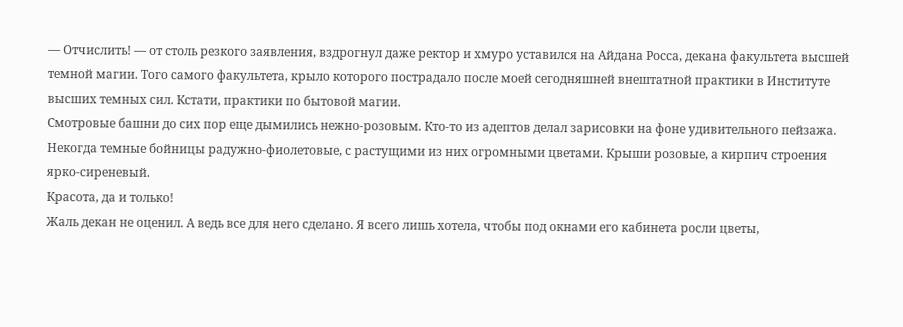— Отчислить! — от столь резкого заявления, вздрогнул даже ректор и хмуро уставился на Айдана Росса, декана факультета высшей темной магии. Того самого факультета, крыло которого пострадало после моей сегодняшней внештатной практики в Институте высших темных сил. Кстати, практики по бытовой магии.
Смотровые башни до сих пор еще дымились нежно-розовым. Кто-то из адептов делал зарисовки на фоне удивительного пейзажа. Некогда темные бойницы радужно-фиолетовые, с растущими из них огромными цветами. Крыши розовые, а кирпич строения ярко-сиреневый.
Красота, да и только!
Жаль декан не оценил. А ведь все для него сделано. Я всего лишь хотела, чтобы под окнами его кабинета росли цветы,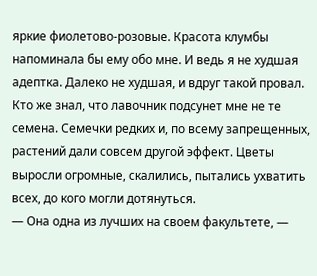яркие фиолетово-розовые. Красота клумбы напоминала бы ему обо мне. И ведь я не худшая адептка. Далеко не худшая, и вдруг такой провал. Кто же знал, что лавочник подсунет мне не те семена. Семечки редких и, по всему запрещенных, растений дали совсем другой эффект. Цветы выросли огромные, скалились, пытались ухватить всех, до кого могли дотянуться.
— Она одна из лучших на своем факультете, —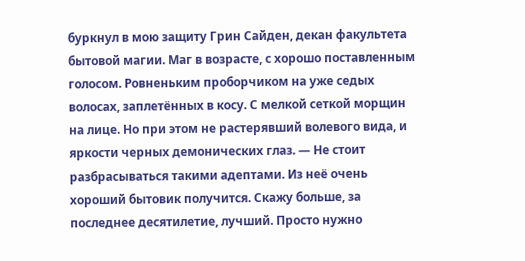буркнул в мою защиту Грин Сайден, декан факультета бытовой магии. Маг в возрасте, с хорошо поставленным голосом. Ровненьким проборчиком на уже седых волосах, заплетённых в косу. С мелкой сеткой морщин на лице. Но при этом не растерявший волевого вида, и яркости черных демонических глаз. — Не стоит разбрасываться такими адептами. Из неё очень хороший бытовик получится. Скажу больше, за последнее десятилетие, лучший. Просто нужно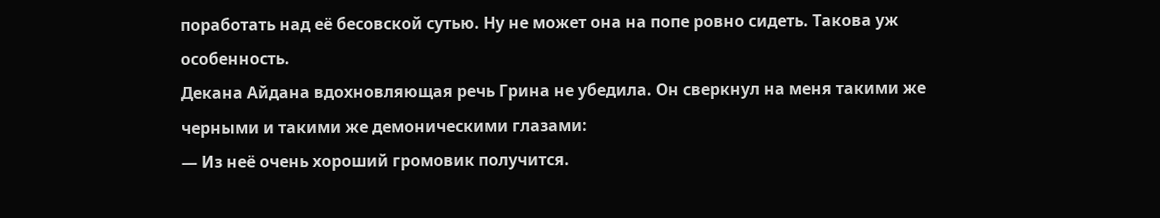поработать над её бесовской сутью. Ну не может она на попе ровно сидеть. Такова уж особенность.
Декана Айдана вдохновляющая речь Грина не убедила. Он сверкнул на меня такими же черными и такими же демоническими глазами:
— Из неё очень хороший громовик получится.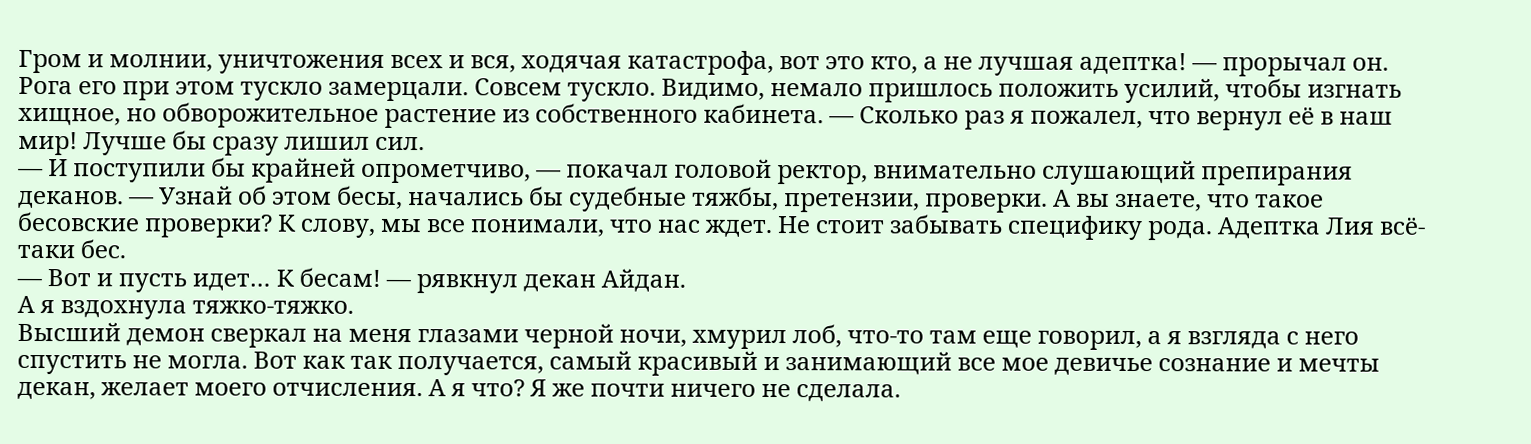Гром и молнии, уничтожения всех и вся, ходячая катастрофа, вот это кто, а не лучшая адептка! — прорычал он. Рога его при этом тускло замерцали. Совсем тускло. Видимо, немало пришлось положить усилий, чтобы изгнать хищное, но обворожительное растение из собственного кабинета. — Сколько раз я пожалел, что вернул её в наш мир! Лучше бы сразу лишил сил.
— И поступили бы крайней опрометчиво, — покачал головой ректор, внимательно слушающий препирания деканов. — Узнай об этом бесы, начались бы судебные тяжбы, претензии, проверки. А вы знаете, что такое бесовские проверки? К слову, мы все понимали, что нас ждет. Не стоит забывать специфику рода. Адептка Лия всё-таки бес.
— Вот и пусть идет… К бесам! — рявкнул декан Айдан.
А я вздохнула тяжко-тяжко.
Высший демон сверкал на меня глазами черной ночи, хмурил лоб, что-то там еще говорил, а я взгляда с него спустить не могла. Вот как так получается, самый красивый и занимающий все мое девичье сознание и мечты декан, желает моего отчисления. А я что? Я же почти ничего не сделала.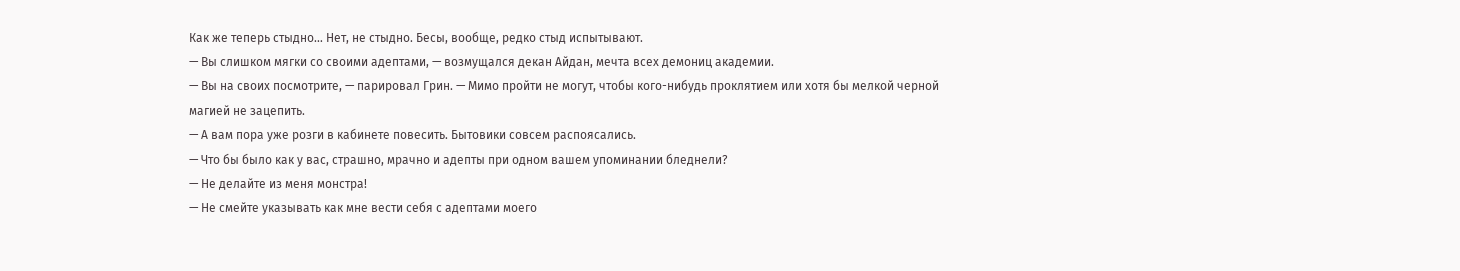Как же теперь стыдно… Нет, не стыдно. Бесы, вообще, редко стыд испытывают.
— Вы слишком мягки со своими адептами, — возмущался декан Айдан, мечта всех демониц академии.
— Вы на своих посмотрите, — парировал Грин. — Мимо пройти не могут, чтобы кого-нибудь проклятием или хотя бы мелкой черной магией не зацепить.
— А вам пора уже розги в кабинете повесить. Бытовики совсем распоясались.
— Что бы было как у вас, страшно, мрачно и адепты при одном вашем упоминании бледнели?
— Не делайте из меня монстра!
— Не смейте указывать как мне вести себя с адептами моего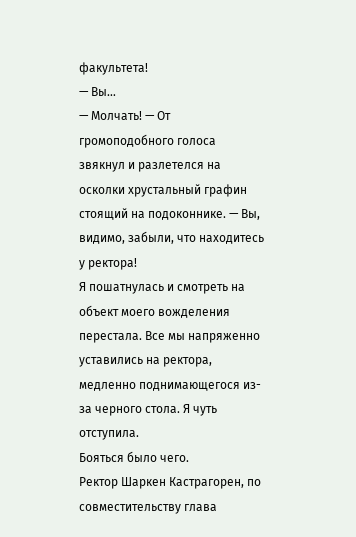факультета!
— Вы…
— Молчать! — От громоподобного голоса звякнул и разлетелся на осколки хрустальный графин стоящий на подоконнике. — Вы, видимо, забыли, что находитесь у ректора!
Я пошатнулась и смотреть на объект моего вожделения перестала. Все мы напряженно уставились на ректора, медленно поднимающегося из-за черного стола. Я чуть отступила.
Бояться было чего.
Ректор Шаркен Кастрагорен, по совместительству глава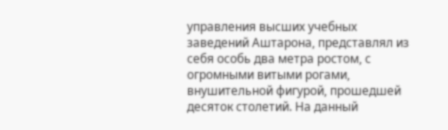управления высших учебных заведений Аштарона, представлял из себя особь два метра ростом, с огромными витыми рогами, внушительной фигурой, прошедшей десяток столетий. На данный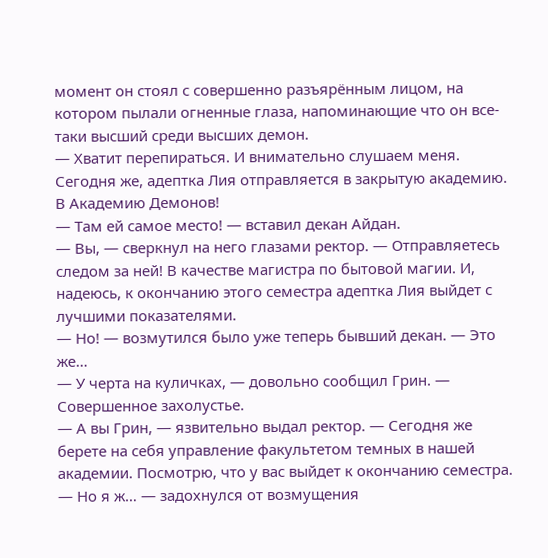момент он стоял с совершенно разъярённым лицом, на котором пылали огненные глаза, напоминающие что он все-таки высший среди высших демон.
— Хватит перепираться. И внимательно слушаем меня. Сегодня же, адептка Лия отправляется в закрытую академию. В Академию Демонов!
— Там ей самое место! — вставил декан Айдан.
— Вы, — сверкнул на него глазами ректор. — Отправляетесь следом за ней! В качестве магистра по бытовой магии. И, надеюсь, к окончанию этого семестра адептка Лия выйдет с лучшими показателями.
— Но! — возмутился было уже теперь бывший декан. — Это же…
— У черта на куличках, — довольно сообщил Грин. — Совершенное захолустье.
— А вы Грин, — язвительно выдал ректор. — Сегодня же берете на себя управление факультетом темных в нашей академии. Посмотрю, что у вас выйдет к окончанию семестра.
— Но я ж… — задохнулся от возмущения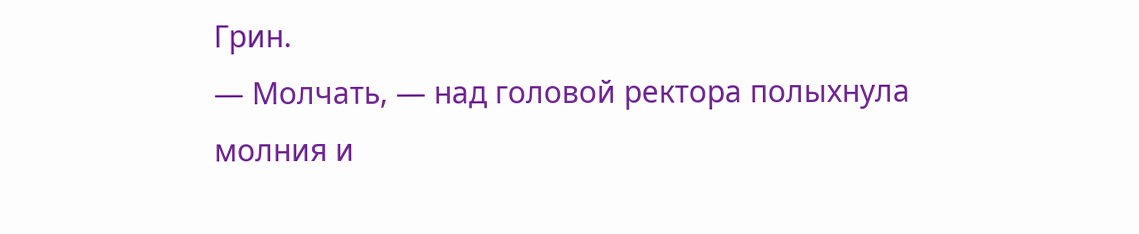Грин.
— Молчать, — над головой ректора полыхнула молния и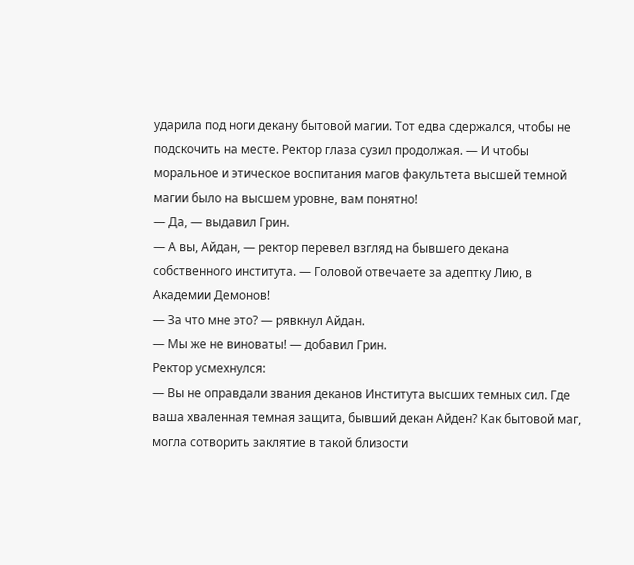ударила под ноги декану бытовой магии. Тот едва сдержался, чтобы не подскочить на месте. Ректор глаза сузил продолжая. — И чтобы моральное и этическое воспитания магов факультета высшей темной магии было на высшем уровне, вам понятно!
— Да, — выдавил Грин.
— А вы, Айдан, — ректор перевел взгляд на бывшего декана собственного института. — Головой отвечаете за адептку Лию, в Академии Демонов!
— За что мне это? — рявкнул Айдан.
— Мы же не виноваты! — добавил Грин.
Ректор усмехнулся:
— Вы не оправдали звания деканов Института высших темных сил. Где ваша хваленная темная защита, бывший декан Айден? Как бытовой маг, могла сотворить заклятие в такой близости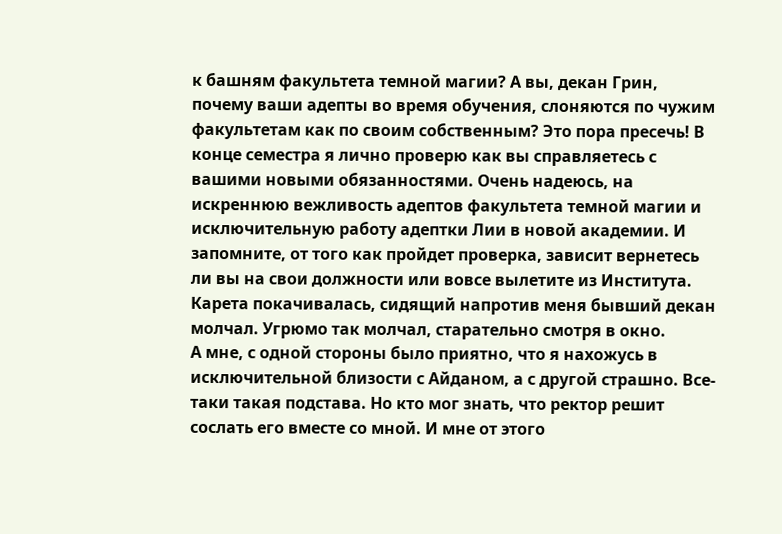к башням факультета темной магии? А вы, декан Грин, почему ваши адепты во время обучения, слоняются по чужим факультетам как по своим собственным? Это пора пресечь! В конце семестра я лично проверю как вы справляетесь с вашими новыми обязанностями. Очень надеюсь, на искреннюю вежливость адептов факультета темной магии и исключительную работу адептки Лии в новой академии. И запомните, от того как пройдет проверка, зависит вернетесь ли вы на свои должности или вовсе вылетите из Института.
Карета покачивалась, сидящий напротив меня бывший декан молчал. Угрюмо так молчал, старательно смотря в окно.
А мне, с одной стороны было приятно, что я нахожусь в исключительной близости с Айданом, а с другой страшно. Все-таки такая подстава. Но кто мог знать, что ректор решит сослать его вместе со мной. И мне от этого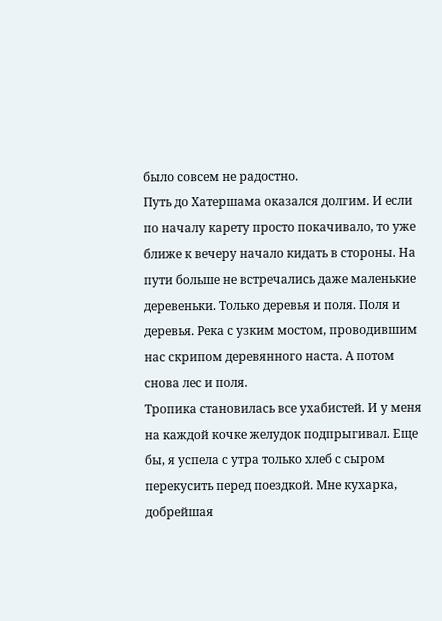было совсем не радостно.
Путь до Хатершама оказался долгим. И если по началу карету просто покачивало, то уже ближе к вечеру начало кидать в стороны. На пути больше не встречались даже маленькие деревеньки. Только деревья и поля. Поля и деревья. Река с узким мостом, проводившим нас скрипом деревянного наста. А потом снова лес и поля.
Тропика становилась все ухабистей. И у меня на каждой кочке желудок подпрыгивал. Еще бы, я успела с утра только хлеб с сыром перекусить перед поездкой. Мне кухарка, добрейшая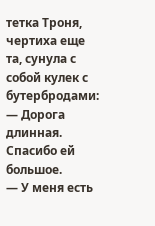тетка Троня, чертиха еще та, сунула с собой кулек с бутербродами:
— Дорога длинная.
Спасибо ей большое.
— У меня есть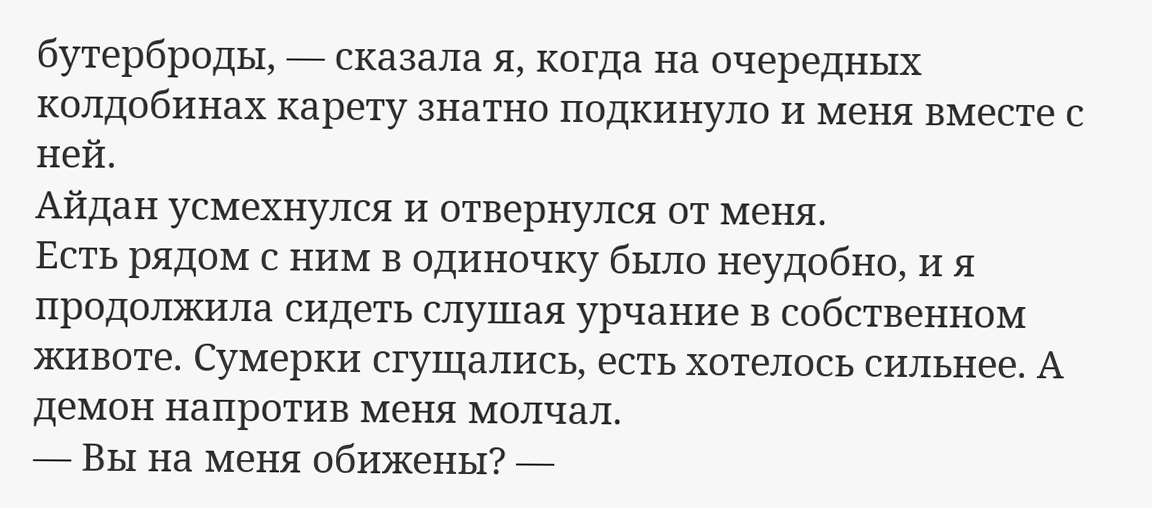бутерброды, — сказала я, когда на очередных колдобинах карету знатно подкинуло и меня вместе с ней.
Айдан усмехнулся и отвернулся от меня.
Есть рядом с ним в одиночку было неудобно, и я продолжила сидеть слушая урчание в собственном животе. Сумерки сгущались, есть хотелось сильнее. А демон напротив меня молчал.
— Вы на меня обижены? —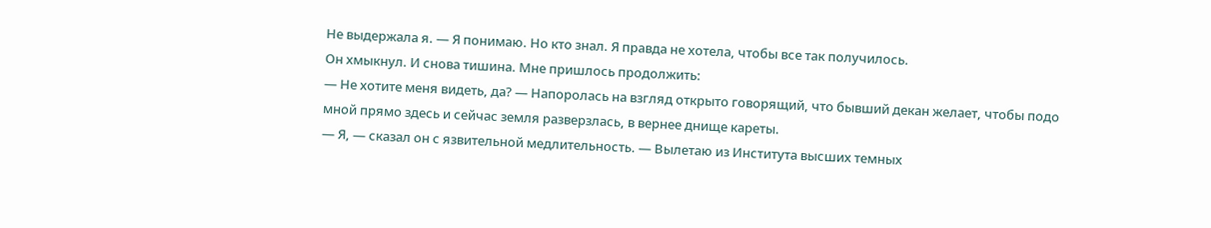Не выдержала я. — Я понимаю. Но кто знал. Я правда не хотела, чтобы все так получилось.
Он хмыкнул. И снова тишина. Мне пришлось продолжить:
— Не хотите меня видеть, да? — Напоролась на взгляд открыто говорящий, что бывший декан желает, чтобы подо мной прямо здесь и сейчас земля разверзлась, в вернее днище кареты.
— Я, — сказал он с язвительной медлительность. — Вылетаю из Института высших темных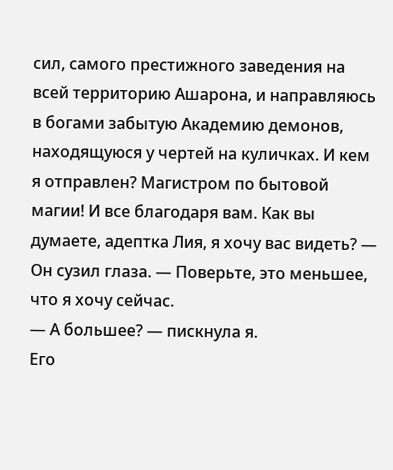сил, самого престижного заведения на всей территорию Ашарона, и направляюсь в богами забытую Академию демонов, находящуюся у чертей на куличках. И кем я отправлен? Магистром по бытовой магии! И все благодаря вам. Как вы думаете, адептка Лия, я хочу вас видеть? — Он сузил глаза. — Поверьте, это меньшее, что я хочу сейчас.
— А большее? — пискнула я.
Его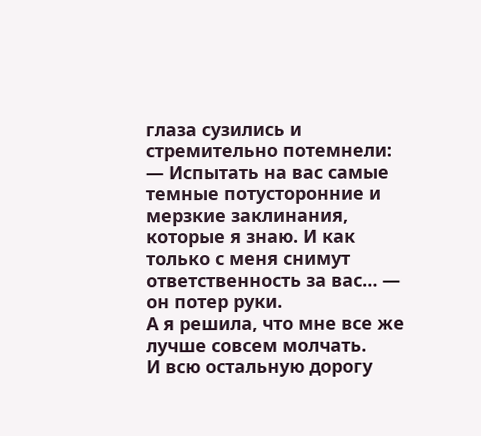глаза сузились и стремительно потемнели:
— Испытать на вас самые темные потусторонние и мерзкие заклинания, которые я знаю. И как только с меня снимут ответственность за вас… — он потер руки.
А я решила, что мне все же лучше совсем молчать.
И всю остальную дорогу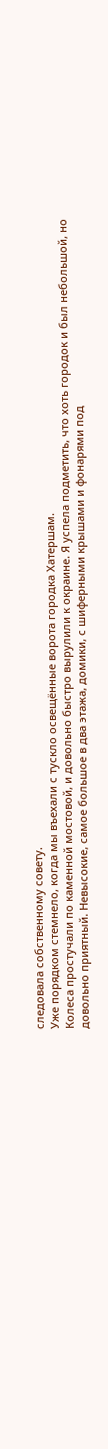следовала собственному совету.
Уже порядком стемнело, когда мы въехали с тускло освещённые ворота городка Хатершам.
Колеса простучали по каменной мостовой, и довольно быстро вырулили к окраине. Я успела подметить, что хоть городок и был небольшой, но довольно приятный. Невысокие, самое большое в два этажа, домики, с шиферными крышами и фонарями под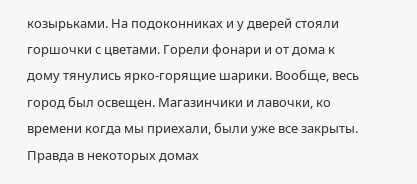козырьками. На подоконниках и у дверей стояли горшочки с цветами. Горели фонари и от дома к дому тянулись ярко-горящие шарики. Вообще, весь город был освещен. Магазинчики и лавочки, ко времени когда мы приехали, были уже все закрыты. Правда в некоторых домах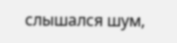слышался шум,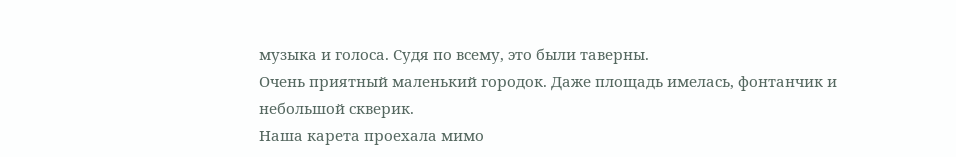музыка и голоса. Судя по всему, это были таверны.
Очень приятный маленький городок. Даже площадь имелась, фонтанчик и небольшой скверик.
Наша карета проехала мимо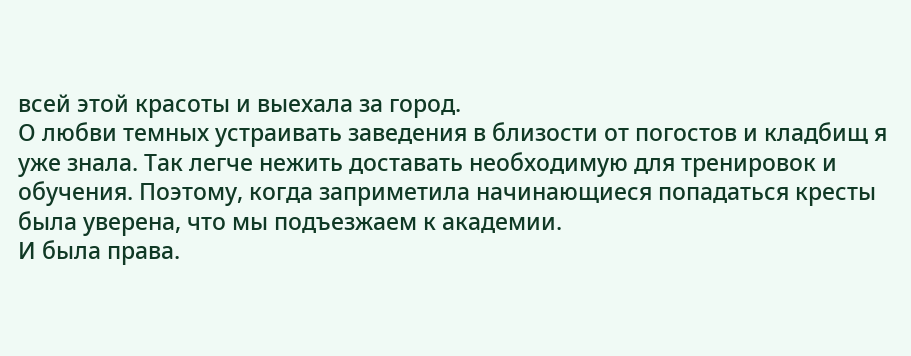всей этой красоты и выехала за город.
О любви темных устраивать заведения в близости от погостов и кладбищ я уже знала. Так легче нежить доставать необходимую для тренировок и обучения. Поэтому, когда заприметила начинающиеся попадаться кресты была уверена, что мы подъезжаем к академии.
И была права.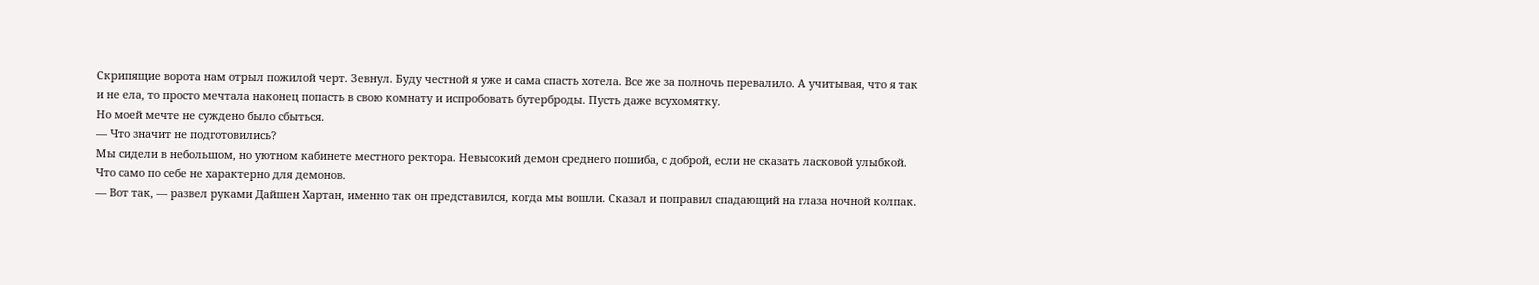Скрипящие ворота нам отрыл пожилой черт. Зевнул. Буду честной я уже и сама спасть хотела. Все же за полночь перевалило. А учитывая, что я так и не ела, то просто мечтала наконец попасть в свою комнату и испробовать бутерброды. Пусть даже всухомятку.
Но моей мечте не суждено было сбыться.
— Что значит не подготовились?
Мы сидели в небольшом, но уютном кабинете местного ректора. Невысокий демон среднего пошиба, с доброй, если не сказать ласковой улыбкой. Что само по себе не характерно для демонов.
— Вот так, — развел руками Дайшен Хартан, именно так он представился, когда мы вошли. Сказал и поправил спадающий на глаза ночной колпак.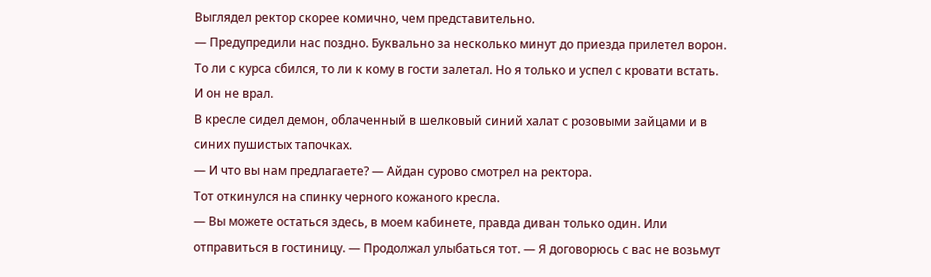Выглядел ректор скорее комично, чем представительно.
— Предупредили нас поздно. Буквально за несколько минут до приезда прилетел ворон. То ли с курса сбился, то ли к кому в гости залетал. Но я только и успел с кровати встать.
И он не врал.
В кресле сидел демон, облаченный в шелковый синий халат с розовыми зайцами и в синих пушистых тапочках.
— И что вы нам предлагаете? — Айдан сурово смотрел на ректора.
Тот откинулся на спинку черного кожаного кресла.
— Вы можете остаться здесь, в моем кабинете, правда диван только один. Или отправиться в гостиницу. — Продолжал улыбаться тот. — Я договорюсь с вас не возьмут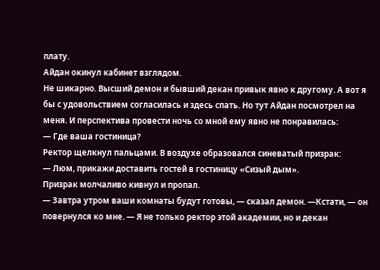плату.
Айдан окинул кабинет взглядом.
Не шикарно. Высший демон и бывший декан привык явно к другому. А вот я бы с удовольствием согласилась и здесь спать. Но тут Айдан посмотрел на меня. И перспектива провести ночь со мной ему явно не понравилась:
— Где ваша гостиница?
Ректор щелкнул пальцами. В воздухе образовался синеватый призрак:
— Люм, прикажи доставить гостей в гостиницу «Сизый дым».
Призрак молчаливо кивнул и пропал.
— Завтра утром ваши комнаты будут готовы, — сказал демон. —Кстати, — он повернулся ко мне. — Я не только ректор этой академии, но и декан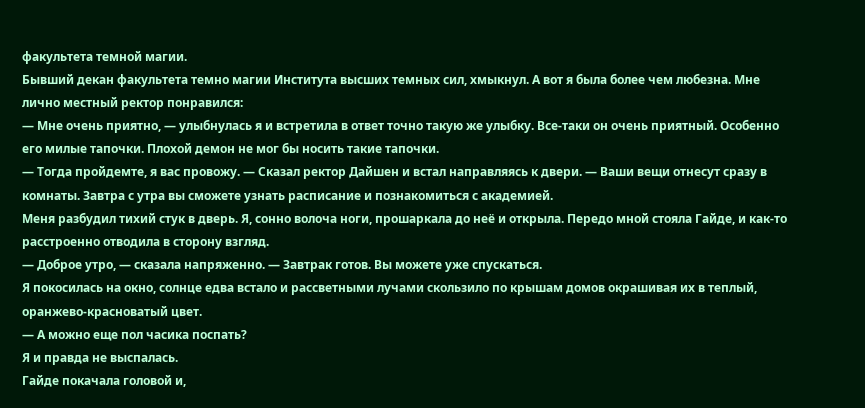факультета темной магии.
Бывший декан факультета темно магии Института высших темных сил, хмыкнул. А вот я была более чем любезна. Мне лично местный ректор понравился:
— Мне очень приятно, — улыбнулась я и встретила в ответ точно такую же улыбку. Все-таки он очень приятный. Особенно его милые тапочки. Плохой демон не мог бы носить такие тапочки.
— Тогда пройдемте, я вас провожу. — Сказал ректор Дайшен и встал направляясь к двери. — Ваши вещи отнесут сразу в комнаты. Завтра с утра вы сможете узнать расписание и познакомиться с академией.
Меня разбудил тихий стук в дверь. Я, сонно волоча ноги, прошаркала до неё и открыла. Передо мной стояла Гайде, и как-то расстроенно отводила в сторону взгляд.
— Доброе утро, — сказала напряженно. — Завтрак готов. Вы можете уже спускаться.
Я покосилась на окно, солнце едва встало и рассветными лучами скользило по крышам домов окрашивая их в теплый, оранжево-красноватый цвет.
— А можно еще пол часика поспать?
Я и правда не выспалась.
Гайде покачала головой и,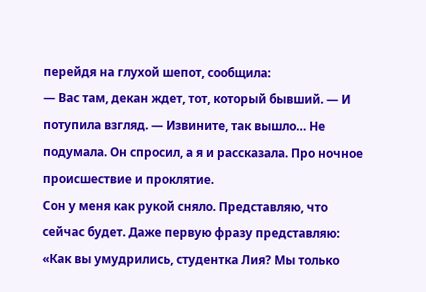перейдя на глухой шепот, сообщила:
— Вас там, декан ждет, тот, который бывший. — И потупила взгляд. — Извините, так вышло… Не подумала. Он спросил, а я и рассказала. Про ночное происшествие и проклятие.
Сон у меня как рукой сняло. Представляю, что сейчас будет. Даже первую фразу представляю: «Как вы умудрились, студентка Лия? Мы только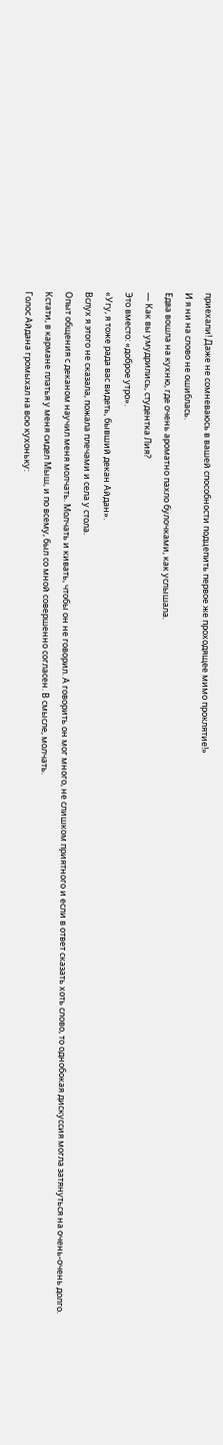приехали! Даже не сомневаюсь в вашей способности подцепить первое же проходящее мимо проклятие!»
И я ни на слово не ошиблась.
Едва вошла на кухню, где очень ароматно пахло булочками, как услышала.
— Как вы умудрились, студентка Лия?
Это вместо: «доброе утро».
«Угу, я тоже рада вас видеть, бывший декан Айдан».
Вслух я этого не сказала, пожала плечами и села у стола.
Опыт общения с деканом научил меня молчать. Молчать и кивать, чтобы он не говорил. А говорить он мог много, не слишком приятного и если в ответ сказать хоть слово, то однобокая дискуссия могла затянуться на очень-очень долго.
Кстати, в кармане платья у меня сидел Мыш, и по всему, был со мной совершенно согласен. В смысле, молчать.
Голос Айдана громыхал на всю кухоньку: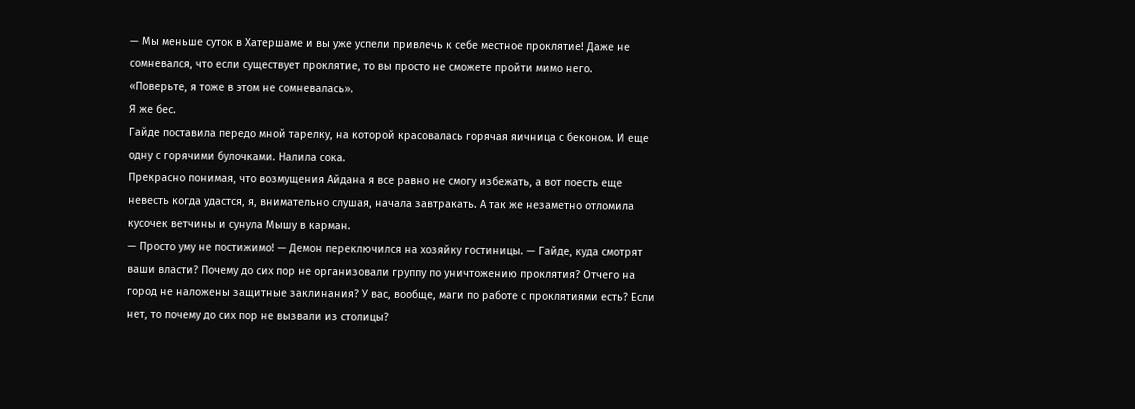— Мы меньше суток в Хатершаме и вы уже успели привлечь к себе местное проклятие! Даже не сомневался, что если существует проклятие, то вы просто не сможете пройти мимо него.
«Поверьте, я тоже в этом не сомневалась».
Я же бес.
Гайде поставила передо мной тарелку, на которой красовалась горячая яичница с беконом. И еще одну с горячими булочками. Налила сока.
Прекрасно понимая, что возмущения Айдана я все равно не смогу избежать, а вот поесть еще невесть когда удастся, я, внимательно слушая, начала завтракать. А так же незаметно отломила кусочек ветчины и сунула Мышу в карман.
— Просто уму не постижимо! — Демон переключился на хозяйку гостиницы. — Гайде, куда смотрят ваши власти? Почему до сих пор не организовали группу по уничтожению проклятия? Отчего на город не наложены защитные заклинания? У вас, вообще, маги по работе с проклятиями есть? Если нет, то почему до сих пор не вызвали из столицы?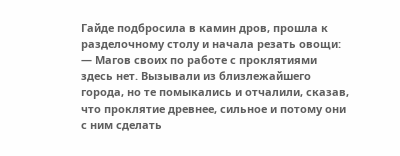Гайде подбросила в камин дров, прошла к разделочному столу и начала резать овощи:
— Магов своих по работе с проклятиями здесь нет. Вызывали из близлежайшего города, но те помыкались и отчалили, сказав, что проклятие древнее, сильное и потому они с ним сделать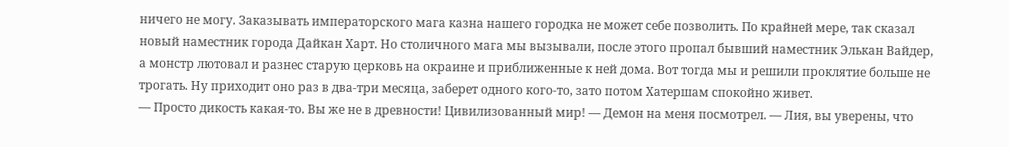ничего не могу. Заказывать императорского мага казна нашего городка не может себе позволить. По крайней мере, так сказал новый наместник города Дайкан Харт. Но столичного мага мы вызывали, после этого пропал бывший наместник Элькан Вайдер, а монстр лютовал и разнес старую церковь на окраине и приближенные к ней дома. Вот тогда мы и решили проклятие больше не трогать. Ну приходит оно раз в два-три месяца, заберет одного кого-то, зато потом Хатершам спокойно живет.
— Просто дикость какая-то. Вы же не в древности! Цивилизованный мир! — Демон на меня посмотрел. — Лия, вы уверены, что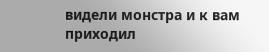видели монстра и к вам приходил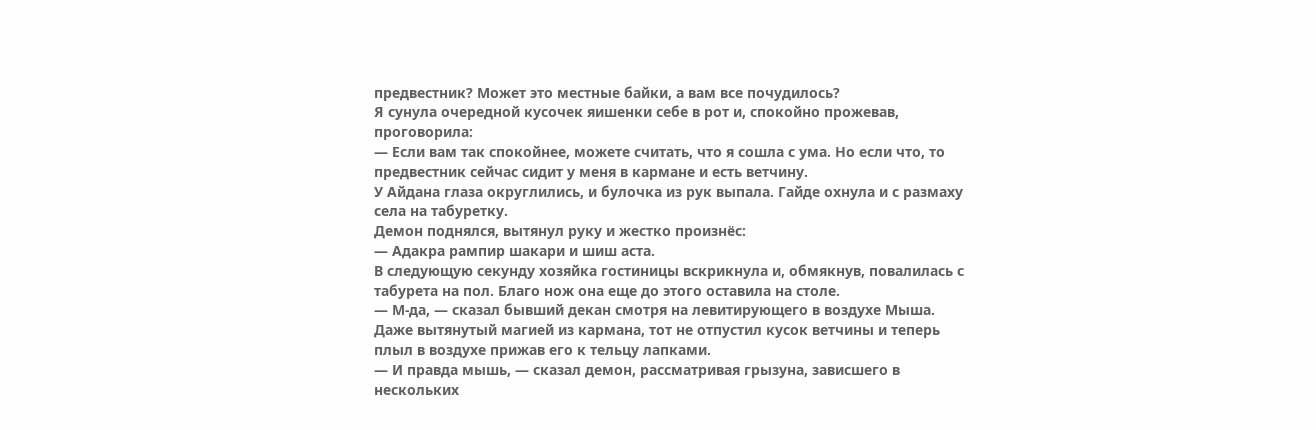предвестник? Может это местные байки, а вам все почудилось?
Я сунула очередной кусочек яишенки себе в рот и, спокойно прожевав, проговорила:
— Если вам так спокойнее, можете считать, что я сошла с ума. Но если что, то предвестник сейчас сидит у меня в кармане и есть ветчину.
У Айдана глаза округлились, и булочка из рук выпала. Гайде охнула и с размаху села на табуретку.
Демон поднялся, вытянул руку и жестко произнёс:
— Адакра рампир шакари и шиш аста.
В следующую секунду хозяйка гостиницы вскрикнула и, обмякнув, повалилась с табурета на пол. Благо нож она еще до этого оставила на столе.
— М-да, — сказал бывший декан смотря на левитирующего в воздухе Мыша. Даже вытянутый магией из кармана, тот не отпустил кусок ветчины и теперь плыл в воздухе прижав его к тельцу лапками.
— И правда мышь, — сказал демон, рассматривая грызуна, зависшего в нескольких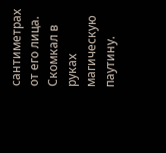сантиметрах от его лица. Скомкал в руках магическую паутину.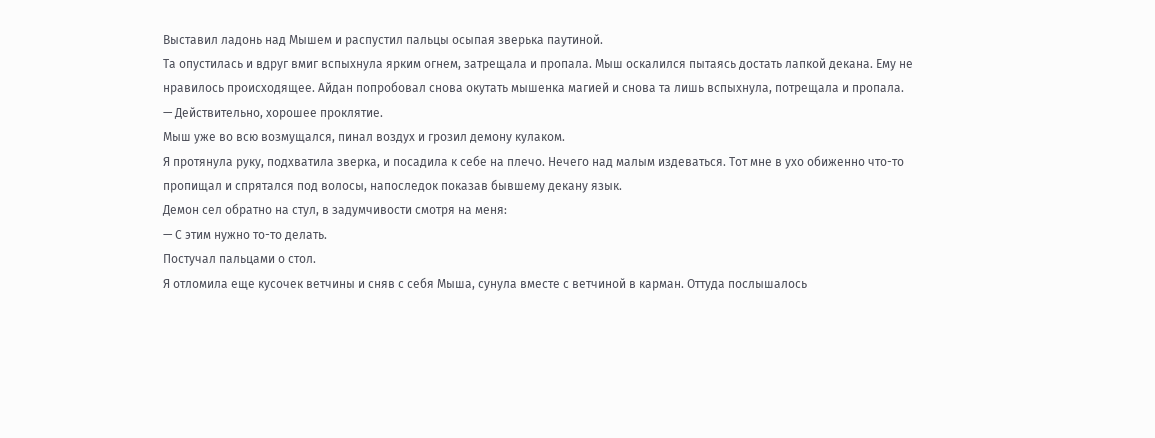Выставил ладонь над Мышем и распустил пальцы осыпая зверька паутиной.
Та опустилась и вдруг вмиг вспыхнула ярким огнем, затрещала и пропала. Мыш оскалился пытаясь достать лапкой декана. Ему не нравилось происходящее. Айдан попробовал снова окутать мышенка магией и снова та лишь вспыхнула, потрещала и пропала.
— Действительно, хорошее проклятие.
Мыш уже во всю возмущался, пинал воздух и грозил демону кулаком.
Я протянула руку, подхватила зверка, и посадила к себе на плечо. Нечего над малым издеваться. Тот мне в ухо обиженно что-то пропищал и спрятался под волосы, напоследок показав бывшему декану язык.
Демон сел обратно на стул, в задумчивости смотря на меня:
— С этим нужно то-то делать.
Постучал пальцами о стол.
Я отломила еще кусочек ветчины и сняв с себя Мыша, сунула вместе с ветчиной в карман. Оттуда послышалось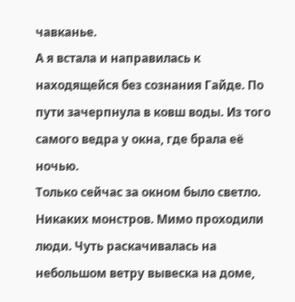чавканье.
А я встала и направилась к находящейся без сознания Гайде. По пути зачерпнула в ковш воды. Из того самого ведра у окна, где брала её ночью.
Только сейчас за окном было светло. Никаких монстров. Мимо проходили люди. Чуть раскачивалась на небольшом ветру вывеска на доме,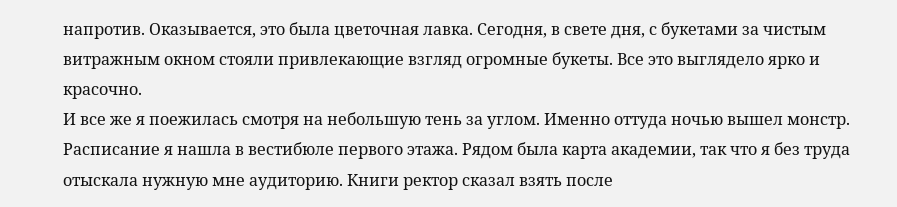напротив. Оказывается, это была цветочная лавка. Сегодня, в свете дня, с букетами за чистым витражным окном стояли привлекающие взгляд огромные букеты. Все это выглядело ярко и красочно.
И все же я поежилась смотря на небольшую тень за углом. Именно оттуда ночью вышел монстр.
Расписание я нашла в вестибюле первого этажа. Рядом была карта академии, так что я без труда отыскала нужную мне аудиторию. Книги ректор сказал взять после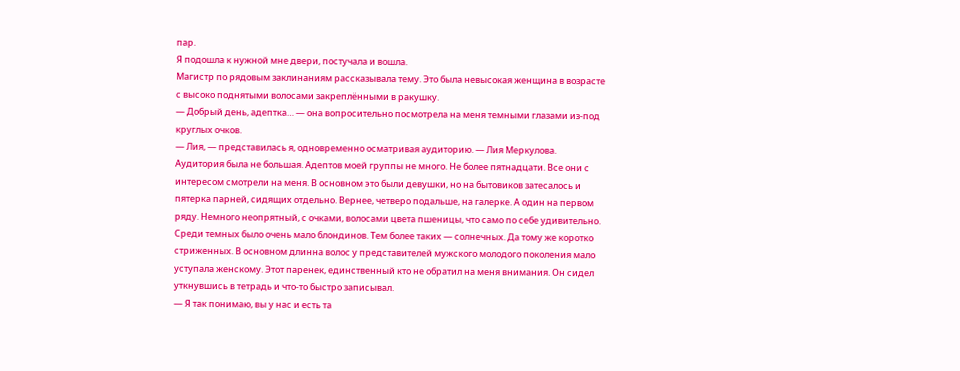пар.
Я подошла к нужной мне двери, постучала и вошла.
Магистр по рядовым заклинаниям рассказывала тему. Это была невысокая женщина в возрасте с высоко поднятыми волосами закреплёнными в ракушку.
— Добрый день, адептка… — она вопросительно посмотрела на меня темными глазами из-под круглых очков.
— Лия, — представилась я, одновременно осматривая аудиторию. — Лия Меркулова.
Аудитория была не большая. Адептов моей группы не много. Не более пятнадцати. Все они с интересом смотрели на меня. В основном это были девушки, но на бытовиков затесалось и пятерка парней, сидящих отдельно. Вернее, четверо подальше, на галерке. А один на первом ряду. Немного неопрятный, с очками, волосами цвета пшеницы, что само по себе удивительно. Среди темных было очень мало блондинов. Тем более таких — солнечных. Да тому же коротко стриженных. В основном длинна волос у представителей мужского молодого поколения мало уступала женскому. Этот паренек, единственный кто не обратил на меня внимания. Он сидел уткнувшись в тетрадь и что-то быстро записывал.
— Я так понимаю, вы у нас и есть та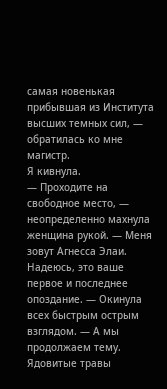самая новенькая прибывшая из Института высших темных сил, — обратилась ко мне магистр.
Я кивнула.
— Проходите на свободное место, — неопределенно махнула женщина рукой. — Меня зовут Агнесса Элаи. Надеюсь, это ваше первое и последнее опоздание. — Окинула всех быстрым острым взглядом. — А мы продолжаем тему. Ядовитые травы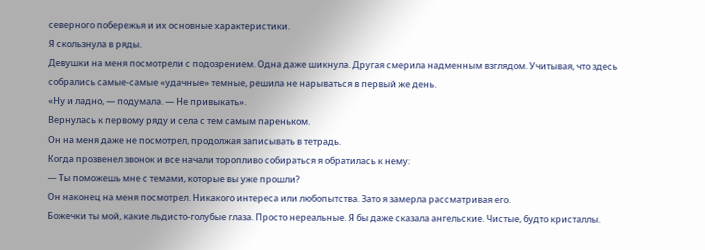северного побережья и их основные характеристики.
Я скользнула в ряды.
Девушки на меня посмотрели с подозрением. Одна даже шикнула. Другая смерила надменным взглядом. Учитывая, что здесь собрались самые-самые «удачные» темные, решила не нарываться в первый же день.
«Ну и ладно, — подумала. — Не привыкать».
Вернулась к первому ряду и села с тем самым пареньком.
Он на меня даже не посмотрел, продолжая записывать в тетрадь.
Когда прозвенел звонок и все начали торопливо собираться я обратилась к нему:
— Ты поможешь мне с темами, которые вы уже прошли?
Он наконец на меня посмотрел. Никакого интереса или любопытства. Зато я замерла рассматривая его.
Божечки ты мой, какие льдисто-голубые глаза. Просто нереальные. Я бы даже сказала ангельские. Чистые, будто кристаллы.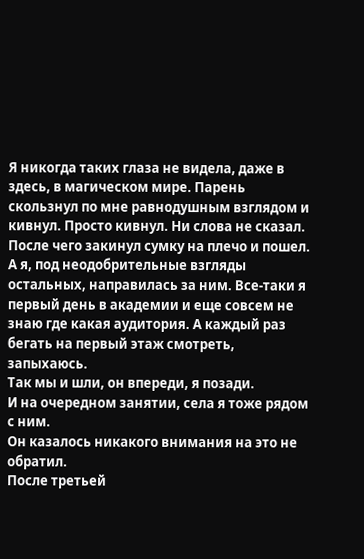Я никогда таких глаза не видела, даже в здесь, в магическом мире. Парень скользнул по мне равнодушным взглядом и кивнул. Просто кивнул. Ни слова не сказал. После чего закинул сумку на плечо и пошел. А я, под неодобрительные взгляды остальных, направилась за ним. Все-таки я первый день в академии и еще совсем не знаю где какая аудитория. А каждый раз бегать на первый этаж смотреть, запыхаюсь.
Так мы и шли, он впереди, я позади.
И на очередном занятии, села я тоже рядом с ним.
Он казалось никакого внимания на это не обратил.
После третьей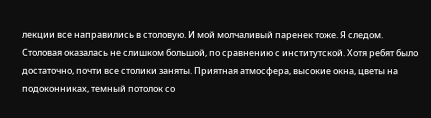лекции все направились в столовую. И мой молчаливый паренек тоже. Я следом.
Столовая оказалась не слишком большой, по сравнению с институтской. Хотя ребят было достаточно, почти все столики заняты. Приятная атмосфера, высокие окна, цветы на подоконниках, темный потолок со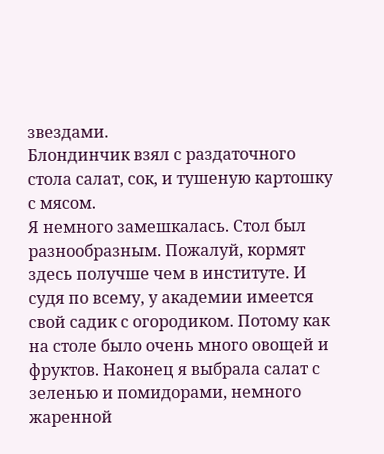звездами.
Блондинчик взял с раздаточного стола салат, сок, и тушеную картошку с мясом.
Я немного замешкалась. Стол был разнообразным. Пожалуй, кормят здесь получше чем в институте. И судя по всему, у академии имеется свой садик с огородиком. Потому как на столе было очень много овощей и фруктов. Наконец я выбрала салат с зеленью и помидорами, немного жаренной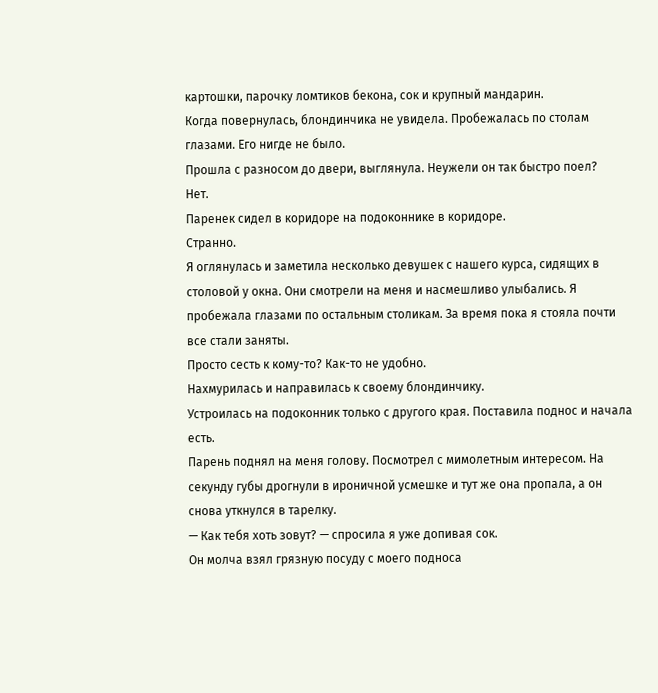картошки, парочку ломтиков бекона, сок и крупный мандарин.
Когда повернулась, блондинчика не увидела. Пробежалась по столам глазами. Его нигде не было.
Прошла с разносом до двери, выглянула. Неужели он так быстро поел?
Нет.
Паренек сидел в коридоре на подоконнике в коридоре.
Странно.
Я оглянулась и заметила несколько девушек с нашего курса, сидящих в столовой у окна. Они смотрели на меня и насмешливо улыбались. Я пробежала глазами по остальным столикам. За время пока я стояла почти все стали заняты.
Просто сесть к кому-то? Как-то не удобно.
Нахмурилась и направилась к своему блондинчику.
Устроилась на подоконник только с другого края. Поставила поднос и начала есть.
Парень поднял на меня голову. Посмотрел с мимолетным интересом. На секунду губы дрогнули в ироничной усмешке и тут же она пропала, а он снова уткнулся в тарелку.
— Как тебя хоть зовут? — спросила я уже допивая сок.
Он молча взял грязную посуду с моего подноса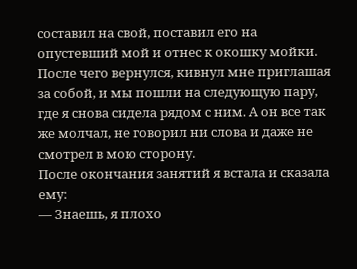составил на свой, поставил его на опустевший мой и отнес к окошку мойки.
После чего вернулся, кивнул мне приглашая за собой, и мы пошли на следующую пару, где я снова сидела рядом с ним. А он все так же молчал, не говорил ни слова и даже не смотрел в мою сторону.
После окончания занятий я встала и сказала ему:
— Знаешь, я плохо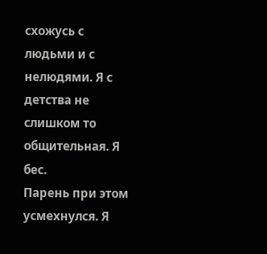схожусь с людьми и с нелюдями. Я с детства не слишком то общительная. Я бес.
Парень при этом усмехнулся. Я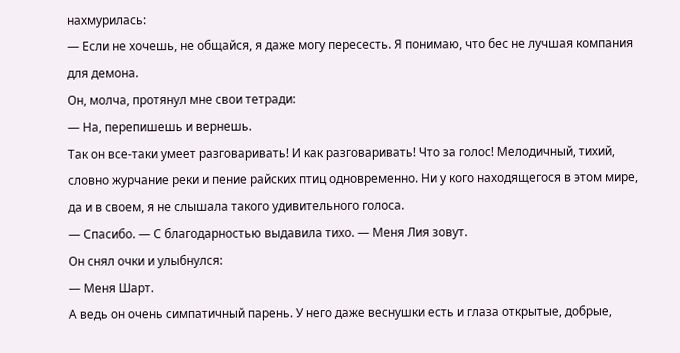нахмурилась:
— Если не хочешь, не общайся, я даже могу пересесть. Я понимаю, что бес не лучшая компания для демона.
Он, молча, протянул мне свои тетради:
— На, перепишешь и вернешь.
Так он все-таки умеет разговаривать! И как разговаривать! Что за голос! Мелодичный, тихий, словно журчание реки и пение райских птиц одновременно. Ни у кого находящегося в этом мире, да и в своем, я не слышала такого удивительного голоса.
— Спасибо. — С благодарностью выдавила тихо. — Меня Лия зовут.
Он снял очки и улыбнулся:
— Меня Шарт.
А ведь он очень симпатичный парень. У него даже веснушки есть и глаза открытые, добрые,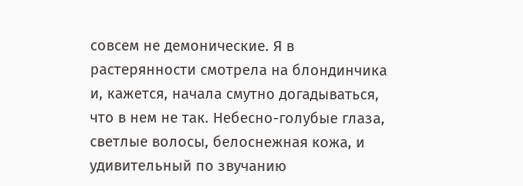совсем не демонические. Я в растерянности смотрела на блондинчика и, кажется, начала смутно догадываться, что в нем не так. Небесно-голубые глаза, светлые волосы, белоснежная кожа, и удивительный по звучанию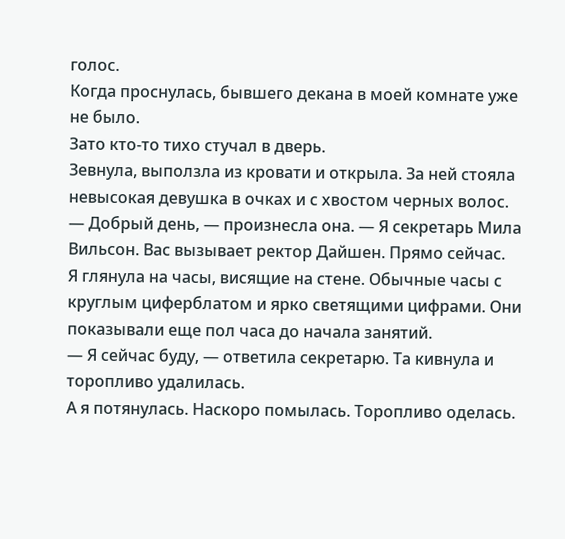голос.
Когда проснулась, бывшего декана в моей комнате уже не было.
Зато кто-то тихо стучал в дверь.
Зевнула, выползла из кровати и открыла. За ней стояла невысокая девушка в очках и с хвостом черных волос.
— Добрый день, — произнесла она. — Я секретарь Мила Вильсон. Вас вызывает ректор Дайшен. Прямо сейчас.
Я глянула на часы, висящие на стене. Обычные часы с круглым циферблатом и ярко светящими цифрами. Они показывали еще пол часа до начала занятий.
— Я сейчас буду, — ответила секретарю. Та кивнула и торопливо удалилась.
А я потянулась. Наскоро помылась. Торопливо оделась.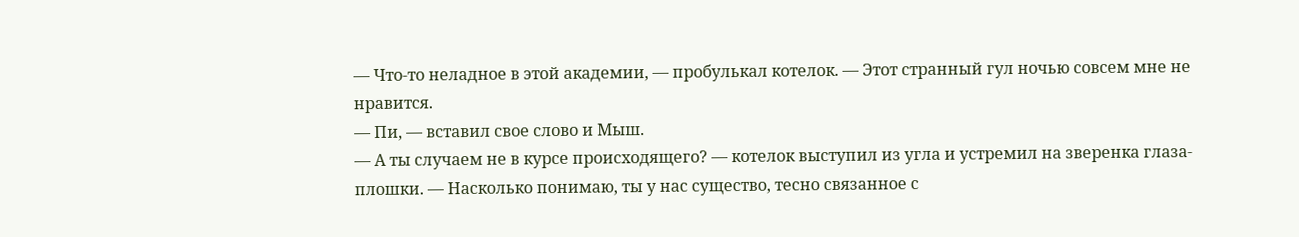— Что-то неладное в этой академии, — пробулькал котелок. — Этот странный гул ночью совсем мне не нравится.
— Пи, — вставил свое слово и Мыш.
— А ты случаем не в курсе происходящего? — котелок выступил из угла и устремил на зверенка глаза-плошки. — Насколько понимаю, ты у нас существо, тесно связанное с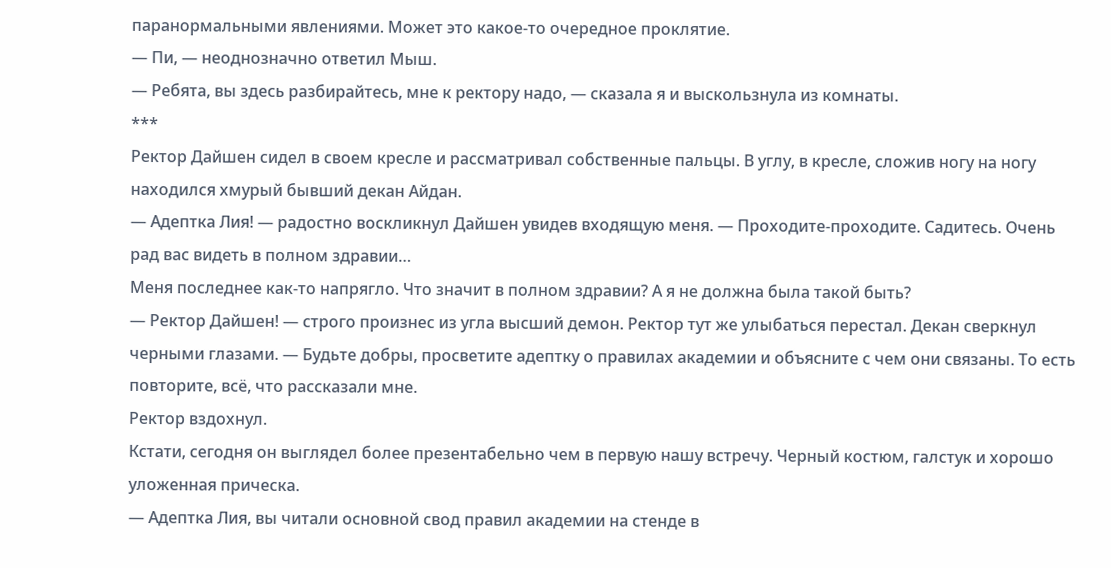паранормальными явлениями. Может это какое-то очередное проклятие.
— Пи, — неоднозначно ответил Мыш.
— Ребята, вы здесь разбирайтесь, мне к ректору надо, — сказала я и выскользнула из комнаты.
***
Ректор Дайшен сидел в своем кресле и рассматривал собственные пальцы. В углу, в кресле, сложив ногу на ногу находился хмурый бывший декан Айдан.
— Адептка Лия! — радостно воскликнул Дайшен увидев входящую меня. — Проходите-проходите. Садитесь. Очень рад вас видеть в полном здравии…
Меня последнее как-то напрягло. Что значит в полном здравии? А я не должна была такой быть?
— Ректор Дайшен! — строго произнес из угла высший демон. Ректор тут же улыбаться перестал. Декан сверкнул черными глазами. — Будьте добры, просветите адептку о правилах академии и объясните с чем они связаны. То есть повторите, всё, что рассказали мне.
Ректор вздохнул.
Кстати, сегодня он выглядел более презентабельно чем в первую нашу встречу. Черный костюм, галстук и хорошо уложенная прическа.
— Адептка Лия, вы читали основной свод правил академии на стенде в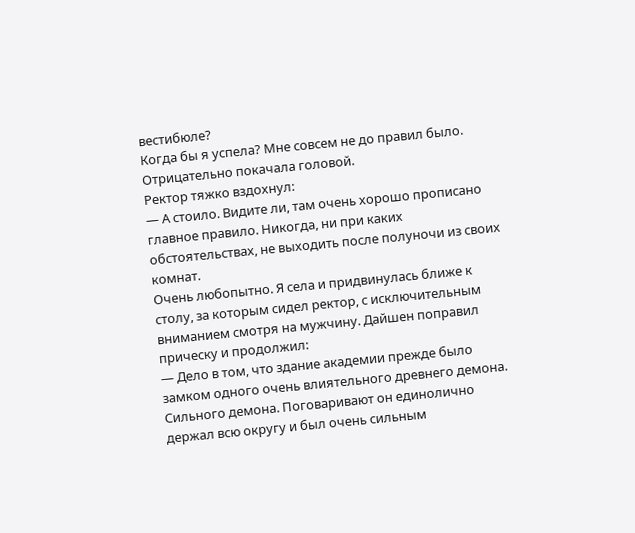вестибюле?
Когда бы я успела? Мне совсем не до правил было. Отрицательно покачала головой.
Ректор тяжко вздохнул:
— А стоило. Видите ли, там очень хорошо прописано главное правило. Никогда, ни при каких обстоятельствах, не выходить после полуночи из своих комнат.
Очень любопытно. Я села и придвинулась ближе к столу, за которым сидел ректор, с исключительным вниманием смотря на мужчину. Дайшен поправил прическу и продолжил:
— Дело в том, что здание академии прежде было замком одного очень влиятельного древнего демона. Сильного демона. Поговаривают он единолично держал всю округу и был очень сильным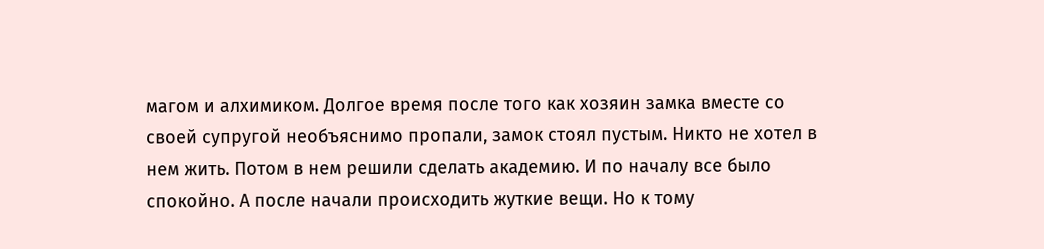магом и алхимиком. Долгое время после того как хозяин замка вместе со своей супругой необъяснимо пропали, замок стоял пустым. Никто не хотел в нем жить. Потом в нем решили сделать академию. И по началу все было спокойно. А после начали происходить жуткие вещи. Но к тому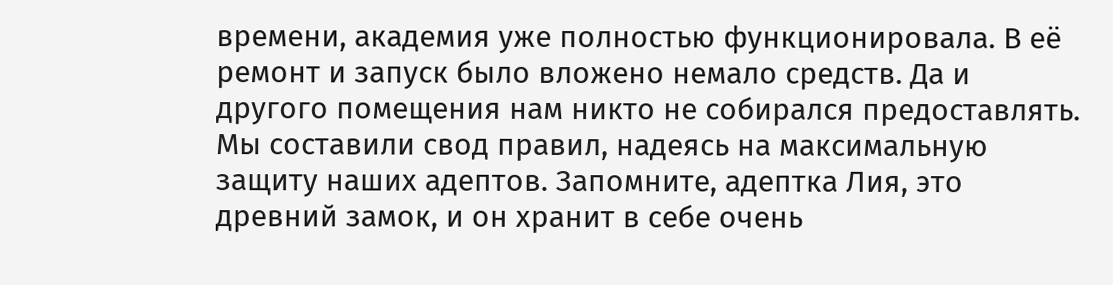времени, академия уже полностью функционировала. В её ремонт и запуск было вложено немало средств. Да и другого помещения нам никто не собирался предоставлять. Мы составили свод правил, надеясь на максимальную защиту наших адептов. Запомните, адептка Лия, это древний замок, и он хранит в себе очень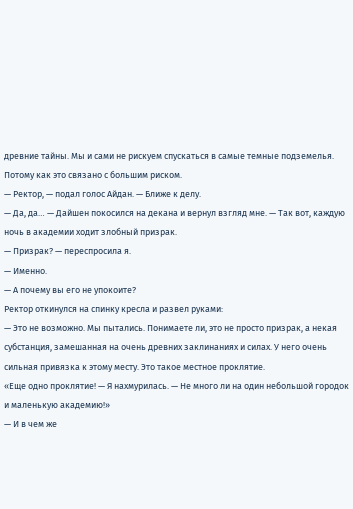древние тайны. Мы и сами не рискуем спускаться в самые темные подземелья. Потому как это связано с большим риском.
— Ректор, — подал голос Айдан. — Ближе к делу.
— Да, да… — Дайшен покосился на декана и вернул взгляд мне. — Так вот, каждую ночь в академии ходит злобный призрак.
— Призрак? — переспросила я.
— Именно.
— А почему вы его не упокоите?
Ректор откинулся на спинку кресла и развел руками:
— Это не возможно. Мы пытались. Понимаете ли, это не просто призрак, а некая субстанция, замешанная на очень древних заклинаниях и силах. У него очень сильная привязка к этому месту. Это такое местное проклятие.
«Еще одно проклятие! — Я нахмурилась. — Не много ли на один небольшой городок и маленькую академию!»
— И в чем же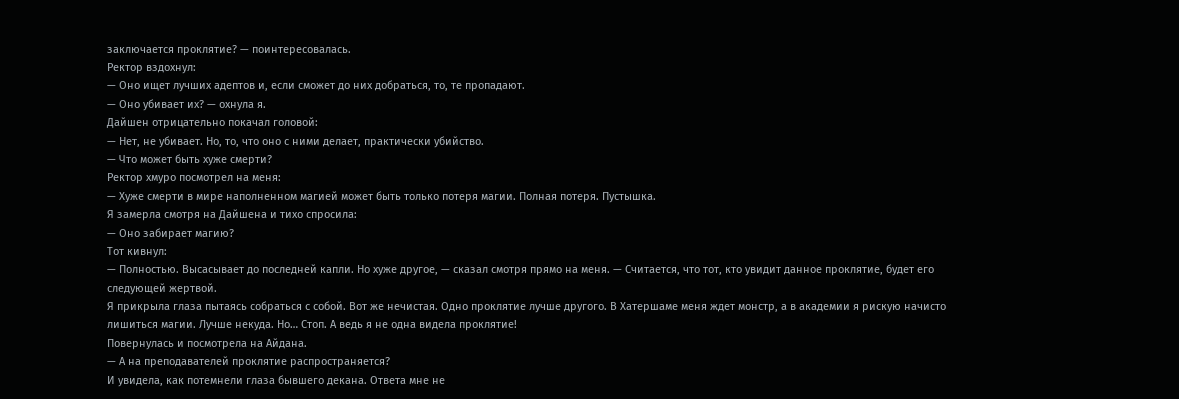заключается проклятие? — поинтересовалась.
Ректор вздохнул:
— Оно ищет лучших адептов и, если сможет до них добраться, то, те пропадают.
— Оно убивает их? — охнула я.
Дайшен отрицательно покачал головой:
— Нет, не убивает. Но, то, что оно с ними делает, практически убийство.
— Что может быть хуже смерти?
Ректор хмуро посмотрел на меня:
— Хуже смерти в мире наполненном магией может быть только потеря магии. Полная потеря. Пустышка.
Я замерла смотря на Дайшена и тихо спросила:
— Оно забирает магию?
Тот кивнул:
— Полностью. Высасывает до последней капли. Но хуже другое, — сказал смотря прямо на меня. — Считается, что тот, кто увидит данное проклятие, будет его следующей жертвой.
Я прикрыла глаза пытаясь собраться с собой. Вот же нечистая. Одно проклятие лучше другого. В Хатершаме меня ждет монстр, а в академии я рискую начисто лишиться магии. Лучше некуда. Но… Стоп. А ведь я не одна видела проклятие!
Повернулась и посмотрела на Айдана.
— А на преподавателей проклятие распространяется?
И увидела, как потемнели глаза бывшего декана. Ответа мне не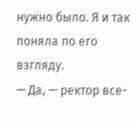нужно было. Я и так поняла по его взгляду.
— Да, — ректор все-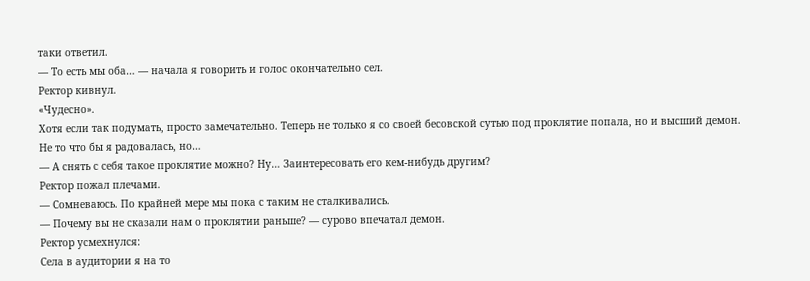таки ответил.
— То есть мы оба… — начала я говорить и голос окончательно сел.
Ректор кивнул.
«Чудесно».
Хотя если так подумать, просто замечательно. Теперь не только я со своей бесовской сутью под проклятие попала, но и высший демон.
Не то что бы я радовалась, но…
— А снять с себя такое проклятие можно? Ну… Заинтересовать его кем-нибудь другим?
Ректор пожал плечами.
— Сомневаюсь. По крайней мере мы пока с таким не сталкивались.
— Почему вы не сказали нам о проклятии раньше? — сурово впечатал демон.
Ректор усмехнулся:
Села в аудитории я на то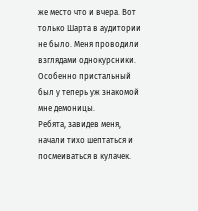же место что и вчера. Вот только Шарта в аудитории не было. Меня проводили взглядами однокурсники. Особенно пристальный был у теперь уж знакомой мне демоницы.
Ребята, завидев меня, начали тихо шептаться и посмеиваться в кулачек.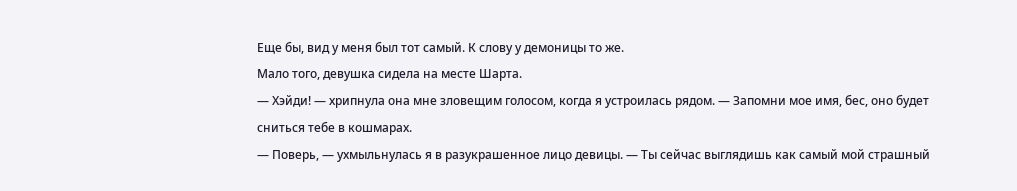Еще бы, вид у меня был тот самый. К слову у демоницы то же.
Мало того, девушка сидела на месте Шарта.
— Хэйди! — хрипнула она мне зловещим голосом, когда я устроилась рядом. — Запомни мое имя, бес, оно будет сниться тебе в кошмарах.
— Поверь, — ухмыльнулась я в разукрашенное лицо девицы. — Ты сейчас выглядишь как самый мой страшный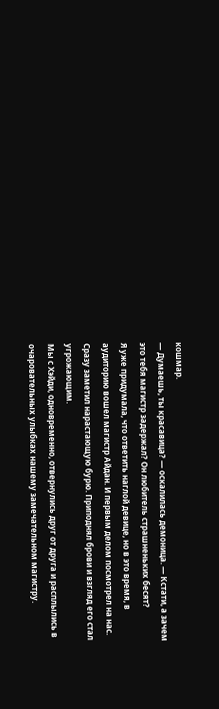кошмар.
— Думаешь, ты красавица? — оскалилась демоница. — Кстати, а зачем это тебя магистр задержал? Он любитель страшненьких бесят?
Я уже придумала, что ответить наглой девице, но в это время, в аудиторию вошел магистр Айдан. И первым делом посмотрел на нас. Сразу заметил нарастающую бурю. Приподнял брови и взгляд его стал угрожающим.
Мы с Хэйди, одновременно, отвернулись друг от друга и расплылись в очаровательных улыбках нашему замечательном магистру.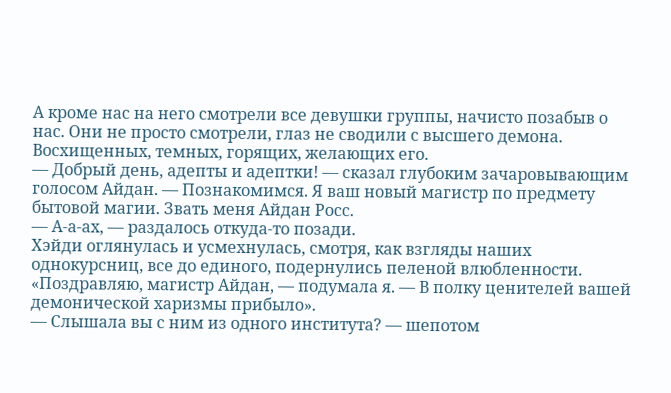А кроме нас на него смотрели все девушки группы, начисто позабыв о нас. Они не просто смотрели, глаз не сводили с высшего демона. Восхищенных, темных, горящих, желающих его.
— Добрый день, адепты и адептки! — сказал глубоким зачаровывающим голосом Айдан. — Познакомимся. Я ваш новый магистр по предмету бытовой магии. Звать меня Айдан Росс.
— А-а-ах, — раздалось откуда-то позади.
Хэйди оглянулась и усмехнулась, смотря, как взгляды наших однокурсниц, все до единого, подернулись пеленой влюбленности.
«Поздравляю, магистр Айдан, — подумала я. — В полку ценителей вашей демонической харизмы прибыло».
— Слышала вы с ним из одного института? — шепотом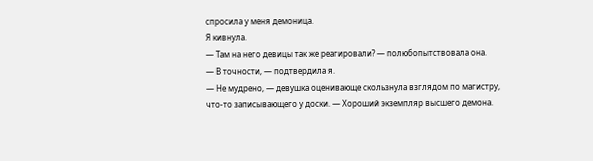спросила у меня демоница.
Я кивнула.
— Там на него девицы так же реагировали? — полюбопытствовала она.
— В точности, — подтвердила я.
— Не мудрено, — девушка оценивающе скользнула взглядом по магистру, что-то записывающего у доски. — Хороший экземпляр высшего демона.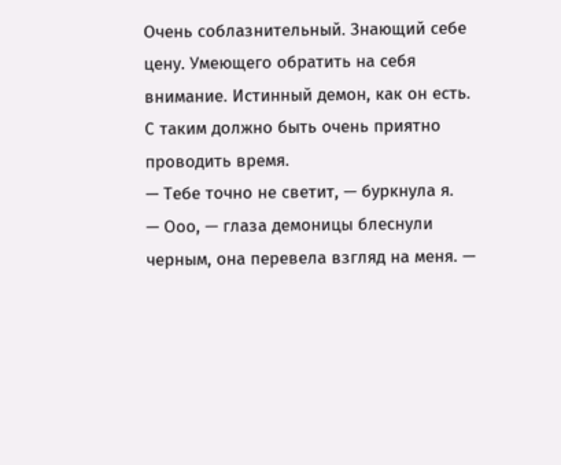Очень соблазнительный. Знающий себе цену. Умеющего обратить на себя внимание. Истинный демон, как он есть. С таким должно быть очень приятно проводить время.
— Тебе точно не светит, — буркнула я.
— Ооо, — глаза демоницы блеснули черным, она перевела взгляд на меня. —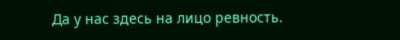Да у нас здесь на лицо ревность.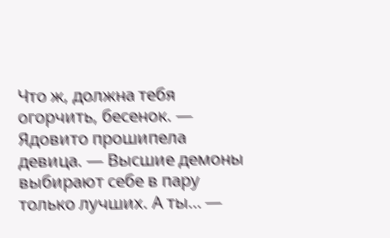Что ж, должна тебя огорчить, бесенок. — Ядовито прошипела девица. — Высшие демоны выбирают себе в пару только лучших. А ты… —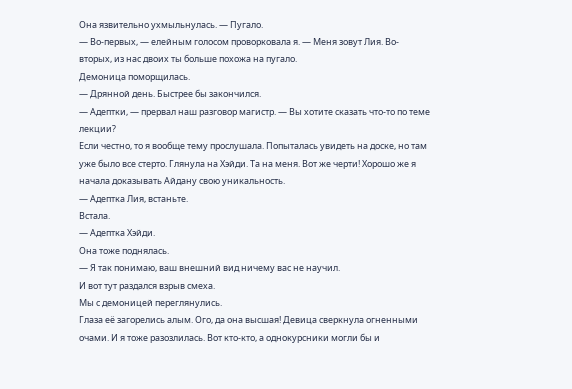Она язвительно ухмыльнулась. — Пугало.
— Во-первых, — елейным голосом проворковала я. — Меня зовут Лия. Во-вторых, из нас двоих ты больше похожа на пугало.
Демоница поморщилась.
— Дрянной день. Быстрее бы закончился.
— Адептки, — прервал наш разговор магистр. — Вы хотите сказать что-то по теме лекции?
Если честно, то я вообще тему прослушала. Попыталась увидеть на доске, но там уже было все стерто. Глянула на Хэйди. Та на меня. Вот же черти! Хорошо же я начала доказывать Айдану свою уникальность.
— Адептка Лия, встаньте.
Встала.
— Адептка Хэйди.
Она тоже поднялась.
— Я так понимаю, ваш внешний вид ничему вас не научил.
И вот тут раздался взрыв смеха.
Мы с демоницей переглянулись.
Глаза её загорелись алым. Ого, да она высшая! Девица сверкнула огненными очами. И я тоже разозлилась. Вот кто-кто, а однокурсники могли бы и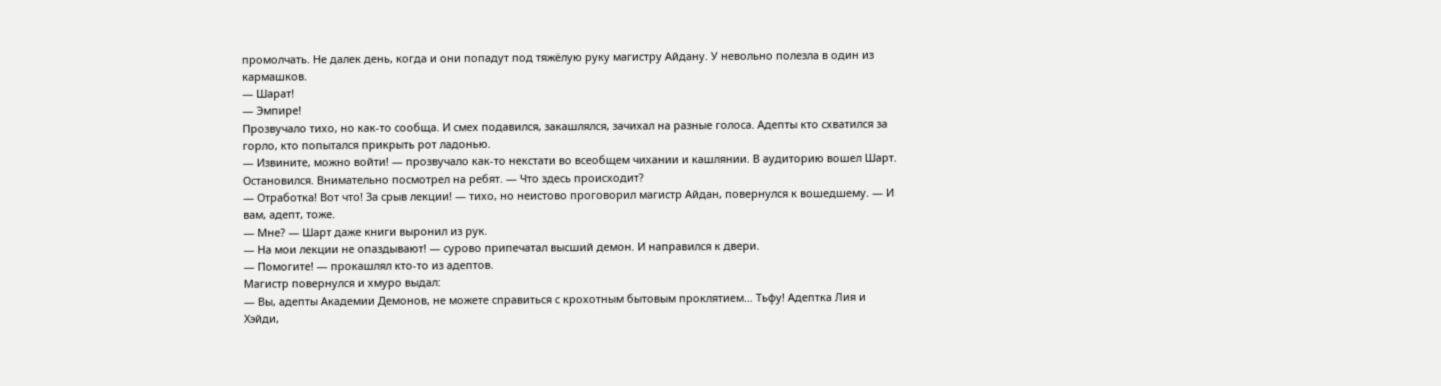промолчать. Не далек день, когда и они попадут под тяжёлую руку магистру Айдану. У невольно полезла в один из кармашков.
— Шарат!
— Эмпире!
Прозвучало тихо, но как-то сообща. И смех подавился, закашлялся, зачихал на разные голоса. Адепты кто схватился за горло, кто попытался прикрыть рот ладонью.
— Извините, можно войти! — прозвучало как-то некстати во всеобщем чихании и кашлянии. В аудиторию вошел Шарт. Остановился. Внимательно посмотрел на ребят. — Что здесь происходит?
— Отработка! Вот что! За срыв лекции! — тихо, но неистово проговорил магистр Айдан, повернулся к вошедшему. — И вам, адепт, тоже.
— Мне? — Шарт даже книги выронил из рук.
— На мои лекции не опаздывают! — сурово припечатал высший демон. И направился к двери.
— Помогите! — прокашлял кто-то из адептов.
Магистр повернулся и хмуро выдал:
— Вы, адепты Академии Демонов, не можете справиться с крохотным бытовым проклятием… Тьфу! Адептка Лия и Хэйди,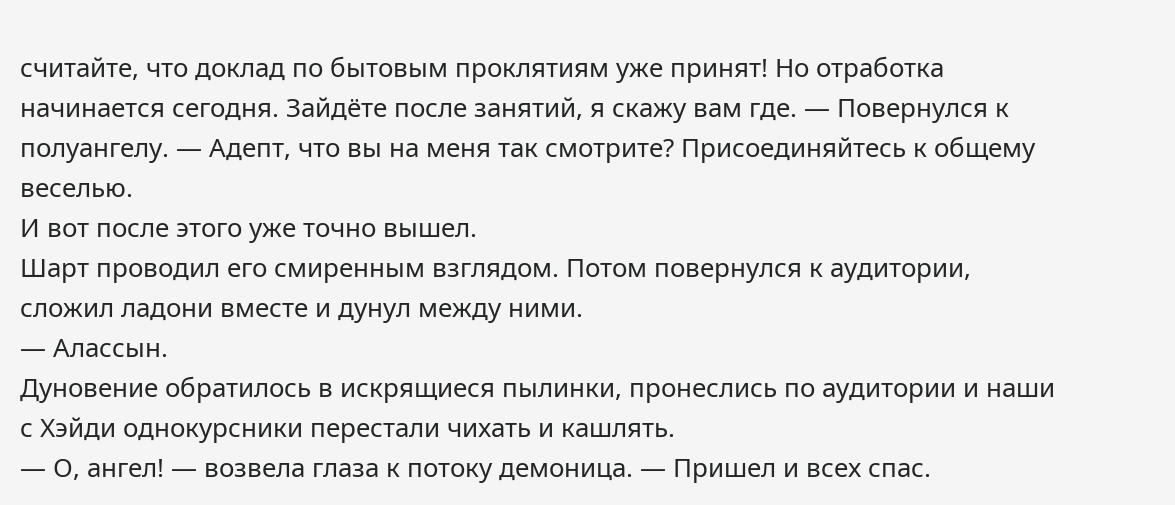считайте, что доклад по бытовым проклятиям уже принят! Но отработка начинается сегодня. Зайдёте после занятий, я скажу вам где. — Повернулся к полуангелу. — Адепт, что вы на меня так смотрите? Присоединяйтесь к общему веселью.
И вот после этого уже точно вышел.
Шарт проводил его смиренным взглядом. Потом повернулся к аудитории, сложил ладони вместе и дунул между ними.
— Алассын.
Дуновение обратилось в искрящиеся пылинки, пронеслись по аудитории и наши с Хэйди однокурсники перестали чихать и кашлять.
— О, ангел! — возвела глаза к потоку демоница. — Пришел и всех спас.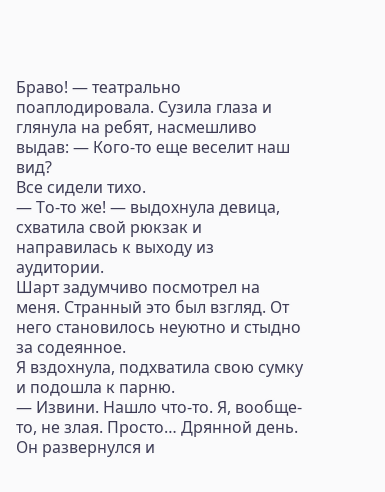Браво! — театрально поаплодировала. Сузила глаза и глянула на ребят, насмешливо выдав: — Кого-то еще веселит наш вид?
Все сидели тихо.
— То-то же! — выдохнула девица, схватила свой рюкзак и направилась к выходу из аудитории.
Шарт задумчиво посмотрел на меня. Странный это был взгляд. От него становилось неуютно и стыдно за содеянное.
Я вздохнула, подхватила свою сумку и подошла к парню.
— Извини. Нашло что-то. Я, вообще-то, не злая. Просто… Дрянной день.
Он развернулся и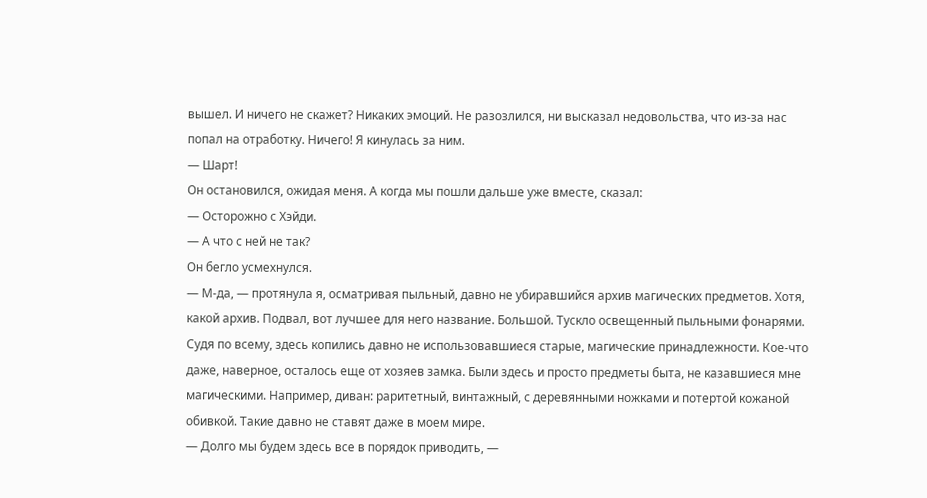вышел. И ничего не скажет? Никаких эмоций. Не разозлился, ни высказал недовольства, что из-за нас попал на отработку. Ничего! Я кинулась за ним.
— Шарт!
Он остановился, ожидая меня. А когда мы пошли дальше уже вместе, сказал:
— Осторожно с Хэйди.
— А что с ней не так?
Он бегло усмехнулся.
— М-да, — протянула я, осматривая пыльный, давно не убиравшийся архив магических предметов. Хотя, какой архив. Подвал, вот лучшее для него название. Большой. Тускло освещенный пыльными фонарями. Судя по всему, здесь копились давно не использовавшиеся старые, магические принадлежности. Кое-что даже, наверное, осталось еще от хозяев замка. Были здесь и просто предметы быта, не казавшиеся мне магическими. Например, диван: раритетный, винтажный, с деревянными ножками и потертой кожаной обивкой. Такие давно не ставят даже в моем мире.
— Долго мы будем здесь все в порядок приводить, —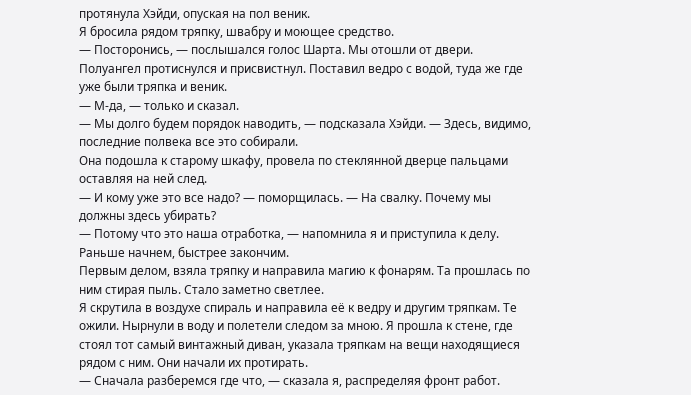протянула Хэйди, опуская на пол веник.
Я бросила рядом тряпку, швабру и моющее средство.
— Посторонись, — послышался голос Шарта. Мы отошли от двери. Полуангел протиснулся и присвистнул. Поставил ведро с водой, туда же где уже были тряпка и веник.
— М-да, — только и сказал.
— Мы долго будем порядок наводить, — подсказала Хэйди. — Здесь, видимо, последние полвека все это собирали.
Она подошла к старому шкафу, провела по стеклянной дверце пальцами оставляя на ней след.
— И кому уже это все надо? — поморщилась. — На свалку. Почему мы должны здесь убирать?
— Потому что это наша отработка, — напомнила я и приступила к делу. Раньше начнем, быстрее закончим.
Первым делом, взяла тряпку и направила магию к фонарям. Та прошлась по ним стирая пыль. Стало заметно светлее.
Я скрутила в воздухе спираль и направила её к ведру и другим тряпкам. Те ожили. Нырнули в воду и полетели следом за мною. Я прошла к стене, где стоял тот самый винтажный диван, указала тряпкам на вещи находящиеся рядом с ним. Они начали их протирать.
— Сначала разберемся где что, — сказала я, распределяя фронт работ.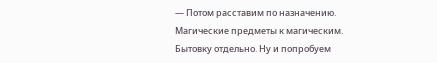— Потом расставим по назначению. Магические предметы к магическим. Бытовку отдельно. Ну и попробуем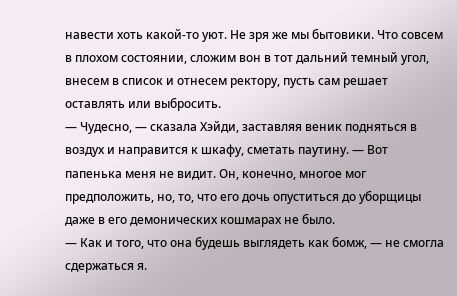навести хоть какой-то уют. Не зря же мы бытовики. Что совсем в плохом состоянии, сложим вон в тот дальний темный угол, внесем в список и отнесем ректору, пусть сам решает оставлять или выбросить.
— Чудесно, — сказала Хэйди, заставляя веник подняться в воздух и направится к шкафу, сметать паутину. — Вот папенька меня не видит. Он, конечно, многое мог предположить, но, то, что его дочь опуститься до уборщицы даже в его демонических кошмарах не было.
— Как и того, что она будешь выглядеть как бомж, — не смогла сдержаться я.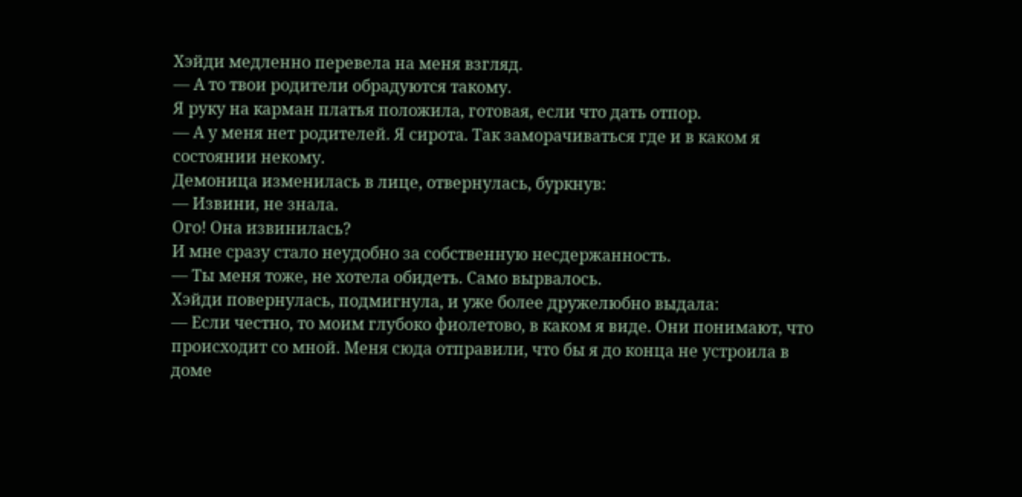Хэйди медленно перевела на меня взгляд.
— А то твои родители обрадуются такому.
Я руку на карман платья положила, готовая, если что дать отпор.
— А у меня нет родителей. Я сирота. Так заморачиваться где и в каком я состоянии некому.
Демоница изменилась в лице, отвернулась, буркнув:
— Извини, не знала.
Ого! Она извинилась?
И мне сразу стало неудобно за собственную несдержанность.
— Ты меня тоже, не хотела обидеть. Само вырвалось.
Хэйди повернулась, подмигнула, и уже более дружелюбно выдала:
— Если честно, то моим глубоко фиолетово, в каком я виде. Они понимают, что происходит со мной. Меня сюда отправили, что бы я до конца не устроила в доме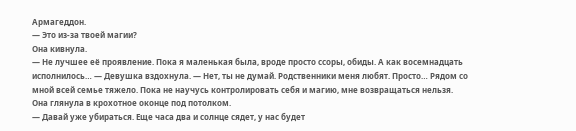Армагеддон.
— Это из-за твоей магии?
Она кивнула.
— Не лучшее её проявление. Пока я маленькая была, вроде просто ссоры, обиды. А как восемнадцать исполнилось… — Девушка вздохнула. — Нет, ты не думай. Родственники меня любят. Просто… Рядом со мной всей семье тяжело. Пока не научусь контролировать себя и магию, мне возвращаться нельзя.
Она глянула в крохотное оконце под потолком.
— Давай уже убираться. Еще часа два и солнце сядет, у нас будет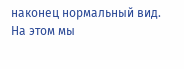наконец нормальный вид.
На этом мы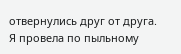отвернулись друг от друга. Я провела по пыльному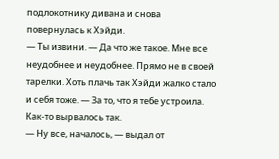подлокотнику дивана и снова повернулась к Хэйди.
— Ты извини. — Да что же такое. Мне все неудобнее и неудобнее. Прямо не в своей тарелки. Хоть плачь так Хэйди жалко стало и себя тоже. — За то, что я тебе устроила. Как-то вырвалось так.
— Ну все, началось, — выдал от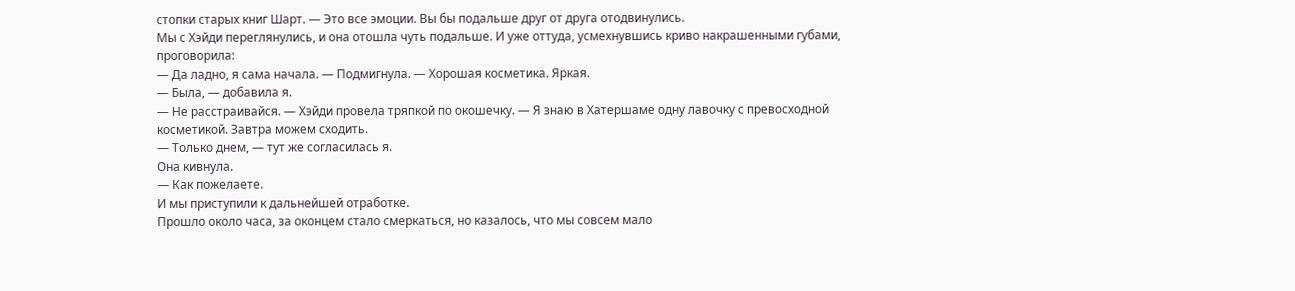стопки старых книг Шарт. — Это все эмоции. Вы бы подальше друг от друга отодвинулись.
Мы с Хэйди переглянулись, и она отошла чуть подальше. И уже оттуда, усмехнувшись криво накрашенными губами, проговорила:
— Да ладно, я сама начала. — Подмигнула. — Хорошая косметика. Яркая.
— Была, — добавила я.
— Не расстраивайся. — Хэйди провела тряпкой по окошечку. — Я знаю в Хатершаме одну лавочку с превосходной косметикой. Завтра можем сходить.
— Только днем, — тут же согласилась я.
Она кивнула.
— Как пожелаете.
И мы приступили к дальнейшей отработке.
Прошло около часа, за оконцем стало смеркаться, но казалось, что мы совсем мало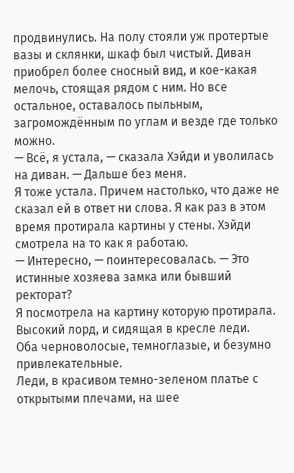продвинулись. На полу стояли уж протертые вазы и склянки, шкаф был чистый. Диван приобрел более сносный вид, и кое-какая мелочь, стоящая рядом с ним. Но все остальное, оставалось пыльным, загромождённым по углам и везде где только можно.
— Всё, я устала, — сказала Хэйди и уволилась на диван. — Дальше без меня.
Я тоже устала. Причем настолько, что даже не сказал ей в ответ ни слова. Я как раз в этом время протирала картины у стены. Хэйди смотрела на то как я работаю.
— Интересно, — поинтересовалась. — Это истинные хозяева замка или бывший ректорат?
Я посмотрела на картину которую протирала.
Высокий лорд, и сидящая в кресле леди.
Оба черноволосые, темноглазые, и безумно привлекательные.
Леди, в красивом темно-зеленом платье с открытыми плечами, на шее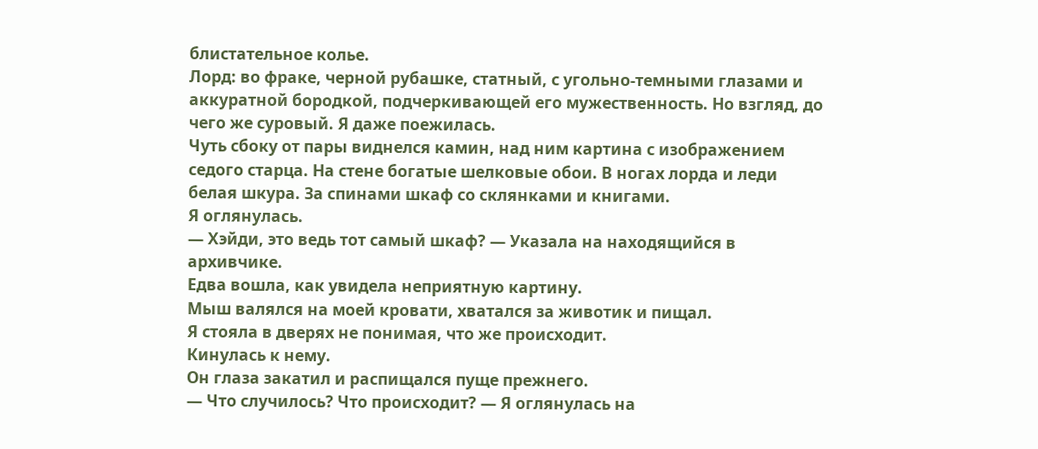блистательное колье.
Лорд: во фраке, черной рубашке, статный, с угольно-темными глазами и аккуратной бородкой, подчеркивающей его мужественность. Но взгляд, до чего же суровый. Я даже поежилась.
Чуть сбоку от пары виднелся камин, над ним картина с изображением седого старца. На стене богатые шелковые обои. В ногах лорда и леди белая шкура. За спинами шкаф со склянками и книгами.
Я оглянулась.
— Хэйди, это ведь тот самый шкаф? — Указала на находящийся в архивчике.
Едва вошла, как увидела неприятную картину.
Мыш валялся на моей кровати, хватался за животик и пищал.
Я стояла в дверях не понимая, что же происходит.
Кинулась к нему.
Он глаза закатил и распищался пуще прежнего.
— Что случилось? Что происходит? — Я оглянулась на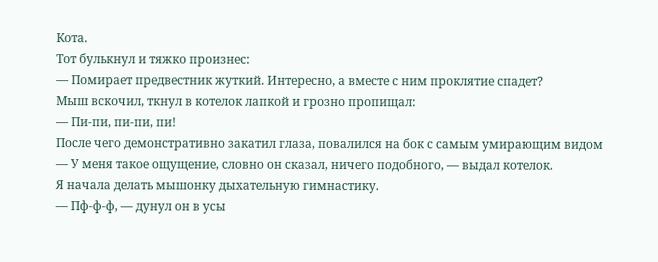Кота.
Тот булькнул и тяжко произнес:
— Помирает предвестник жуткий. Интересно, а вместе с ним проклятие спадет?
Мыш вскочил, ткнул в котелок лапкой и грозно пропищал:
— Пи-пи, пи-пи, пи!
После чего демонстративно закатил глаза, повалился на бок с самым умирающим видом
— У меня такое ощущение, словно он сказал, ничего подобного, — выдал котелок.
Я начала делать мышонку дыхательную гимнастику.
— Пф-ф-ф, — дунул он в усы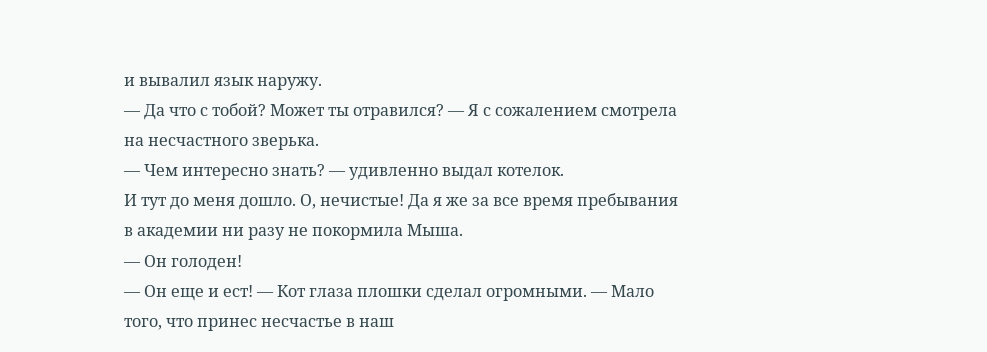и вывалил язык наружу.
— Да что с тобой? Может ты отравился? — Я с сожалением смотрела на несчастного зверька.
— Чем интересно знать? — удивленно выдал котелок.
И тут до меня дошло. О, нечистые! Да я же за все время пребывания в академии ни разу не покормила Мыша.
— Он голоден!
— Он еще и ест! — Кот глаза плошки сделал огромными. — Мало того, что принес несчастье в наш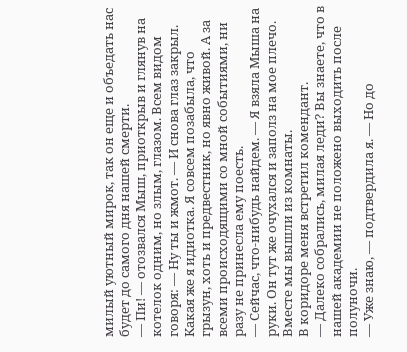милый уютный мирок, так он еще и объедать нас будет до самого дня нашей смерти.
— Пи! — отозвался Мыш, приоткрыв и глянув на котелок одним, но злым, глазом. Всем видом говоря: — Ну ты и жмот. — И снова глаз закрыл.
Какая же я идиотка. Я совсем позабыла, что грызун, хоть и предвестник, но явно живой. А за всеми происходящими со мной событиями, ни разу не принесла ему поесть.
— Сейчас, что-нибудь найдем. — Я взяла Мыша на руки. Он тут же очухался и заполз на мое плечо.
Вместе мы вышли из комнаты.
В коридоре меня встретил комендант.
— Далеко собрались, милая леди? Вы знаете, что в нашей академии не положено выходить после полуночи.
— Уже знаю, — подтвердила я. — Но до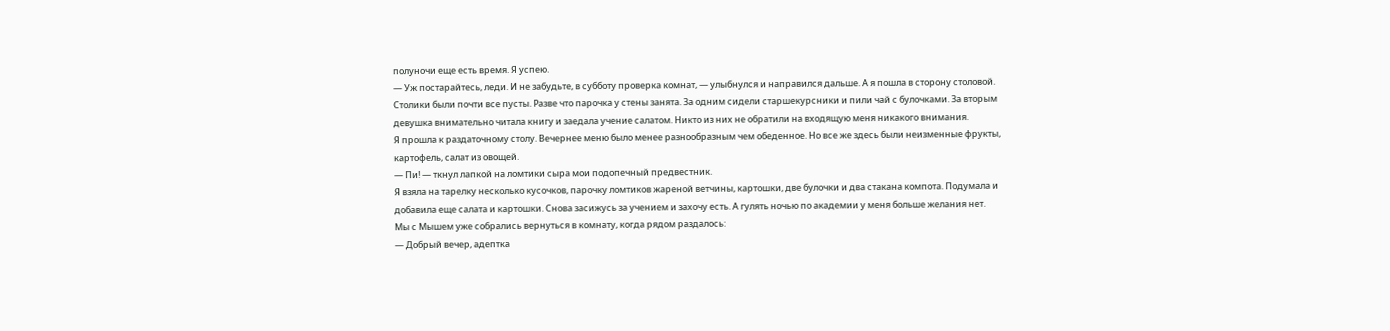полуночи еще есть время. Я успею.
— Уж постарайтесь, леди. И не забудьте, в субботу проверка комнат, — улыбнулся и направился дальше. А я пошла в сторону столовой.
Столики были почти все пусты. Разве что парочка у стены занята. За одним сидели старшекурсники и пили чай с булочками. За вторым девушка внимательно читала книгу и заедала учение салатом. Никто из них не обратили на входящую меня никакого внимания.
Я прошла к раздаточному столу. Вечернее меню было менее разнообразным чем обеденное. Но все же здесь были неизменные фрукты, картофель, салат из овощей.
— Пи! — ткнул лапкой на ломтики сыра мои подопечный предвестник.
Я взяла на тарелку несколько кусочков, парочку ломтиков жареной ветчины, картошки, две булочки и два стакана компота. Подумала и добавила еще салата и картошки. Снова засижусь за учением и захочу есть. А гулять ночью по академии у меня больше желания нет.
Мы с Мышем уже собрались вернуться в комнату, когда рядом раздалось:
— Добрый вечер, адептка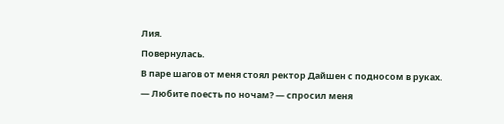Лия.
Повернулась.
В паре шагов от меня стоял ректор Дайшен с подносом в руках.
— Любите поесть по ночам? — спросил меня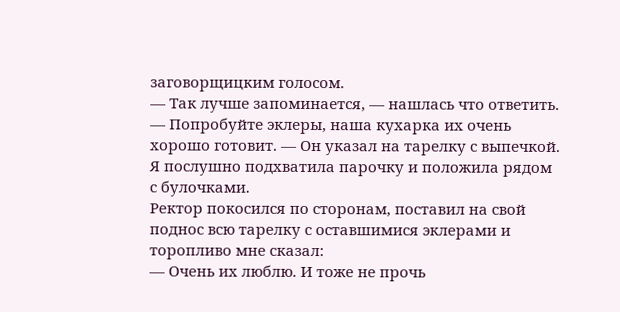заговорщицким голосом.
— Так лучше запоминается, — нашлась что ответить.
— Попробуйте эклеры, наша кухарка их очень хорошо готовит. — Он указал на тарелку с выпечкой.
Я послушно подхватила парочку и положила рядом с булочками.
Ректор покосился по сторонам, поставил на свой поднос всю тарелку с оставшимися эклерами и торопливо мне сказал:
— Очень их люблю. И тоже не прочь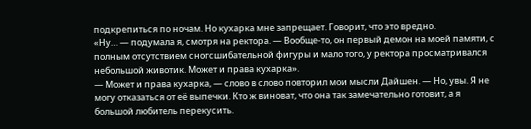подкрепиться по ночам. Но кухарка мне запрещает. Говорит, что это вредно.
«Ну… — подумала я, смотря на ректора. — Вообще-то, он первый демон на моей памяти, с полным отсутствием сногсшибательной фигуры и мало того, у ректора просматривался небольшой животик. Может и права кухарка».
— Может и права кухарка, — слово в слово повторил мои мысли Дайшен. — Но, увы. Я не могу отказаться от её выпечки. Кто ж виноват, что она так замечательно готовит, а я большой любитель перекусить.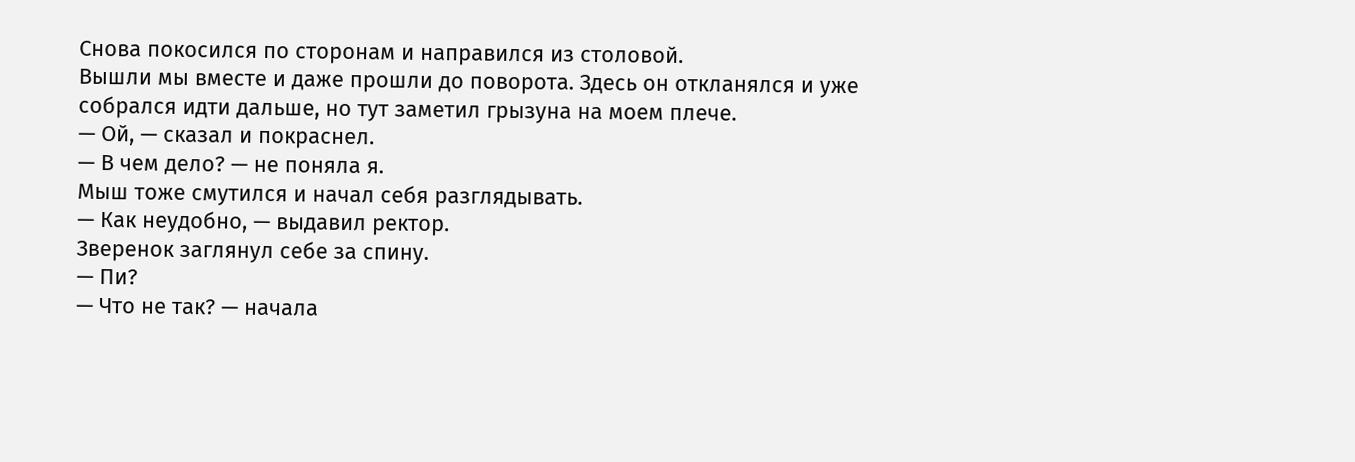Снова покосился по сторонам и направился из столовой.
Вышли мы вместе и даже прошли до поворота. Здесь он откланялся и уже собрался идти дальше, но тут заметил грызуна на моем плече.
— Ой, — сказал и покраснел.
— В чем дело? — не поняла я.
Мыш тоже смутился и начал себя разглядывать.
— Как неудобно, — выдавил ректор.
Зверенок заглянул себе за спину.
— Пи?
— Что не так? — начала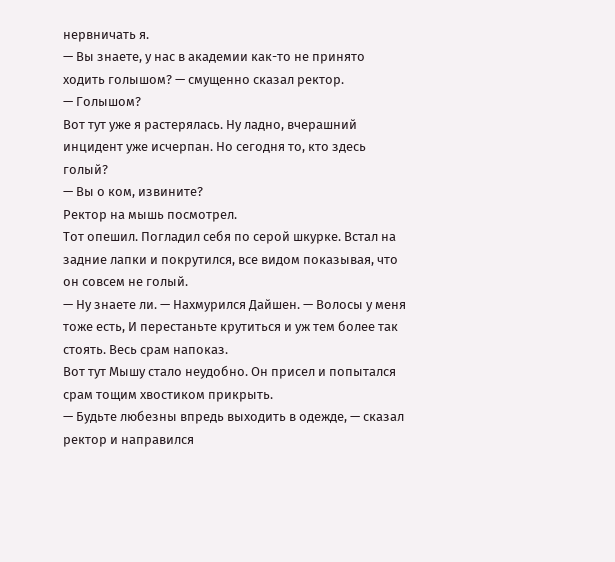нервничать я.
— Вы знаете, у нас в академии как-то не принято ходить голышом? — смущенно сказал ректор.
— Голышом?
Вот тут уже я растерялась. Ну ладно, вчерашний инцидент уже исчерпан. Но сегодня то, кто здесь голый?
— Вы о ком, извините?
Ректор на мышь посмотрел.
Тот опешил. Погладил себя по серой шкурке. Встал на задние лапки и покрутился, все видом показывая, что он совсем не голый.
— Ну знаете ли. — Нахмурился Дайшен. — Волосы у меня тоже есть, И перестаньте крутиться и уж тем более так стоять. Весь срам напоказ.
Вот тут Мышу стало неудобно. Он присел и попытался срам тощим хвостиком прикрыть.
— Будьте любезны впредь выходить в одежде, — сказал ректор и направился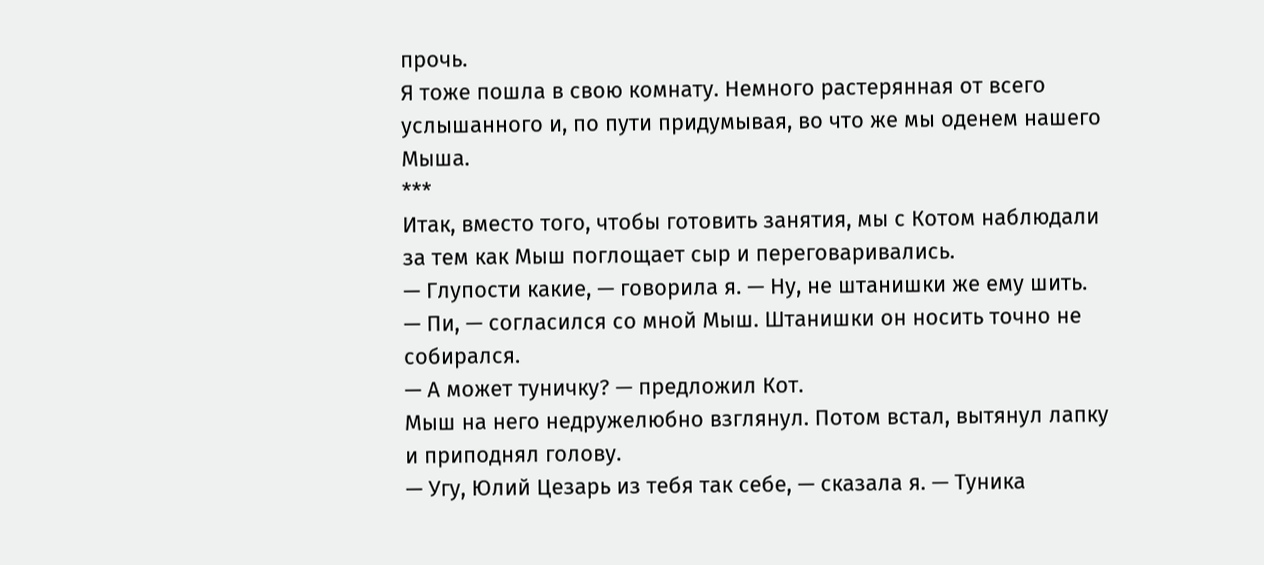прочь.
Я тоже пошла в свою комнату. Немного растерянная от всего услышанного и, по пути придумывая, во что же мы оденем нашего Мыша.
***
Итак, вместо того, чтобы готовить занятия, мы с Котом наблюдали за тем как Мыш поглощает сыр и переговаривались.
— Глупости какие, — говорила я. — Ну, не штанишки же ему шить.
— Пи, — согласился со мной Мыш. Штанишки он носить точно не собирался.
— А может туничку? — предложил Кот.
Мыш на него недружелюбно взглянул. Потом встал, вытянул лапку и приподнял голову.
— Угу, Юлий Цезарь из тебя так себе, — сказала я. — Туника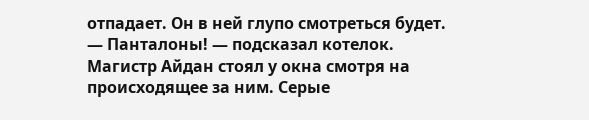отпадает. Он в ней глупо смотреться будет.
— Панталоны! — подсказал котелок.
Магистр Айдан стоял у окна смотря на происходящее за ним. Серые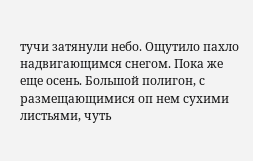тучи затянули небо. Ощутило пахло надвигающимся снегом. Пока же еще осень. Большой полигон, с размещающимися оп нем сухими листьями, чуть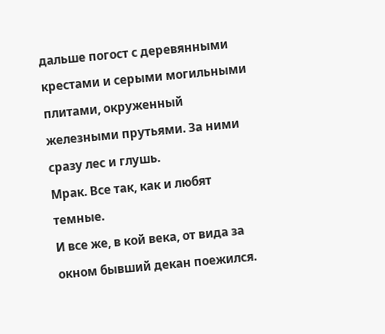дальше погост с деревянными крестами и серыми могильными плитами, окруженный железными прутьями. За ними сразу лес и глушь.
Мрак. Все так, как и любят темные.
И все же, в кой века, от вида за окном бывший декан поежился.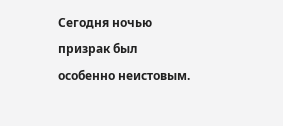Сегодня ночью призрак был особенно неистовым.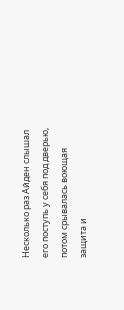Несколько раз Айден слышал его поступь у себя под дверью, потом срывалась воющая защита и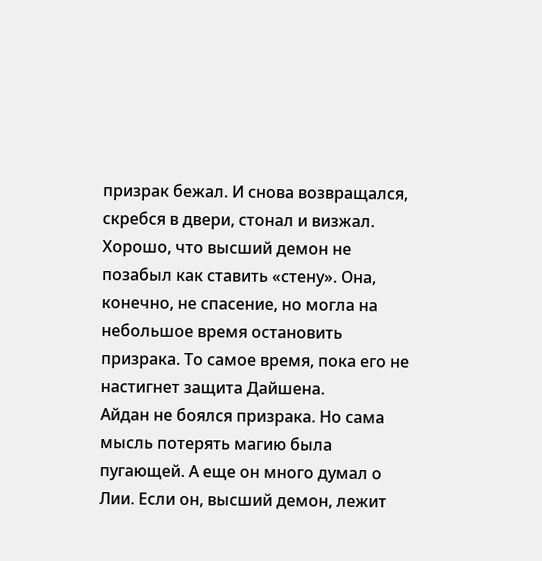призрак бежал. И снова возвращался, скребся в двери, стонал и визжал. Хорошо, что высший демон не позабыл как ставить «стену». Она, конечно, не спасение, но могла на небольшое время остановить призрака. То самое время, пока его не настигнет защита Дайшена.
Айдан не боялся призрака. Но сама мысль потерять магию была пугающей. А еще он много думал о Лии. Если он, высший демон, лежит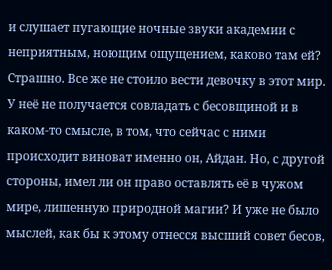и слушает пугающие ночные звуки академии с неприятным, ноющим ощущением, каково там ей? Страшно. Все же не стоило вести девочку в этот мир. У неё не получается совладать с бесовщиной и в каком-то смысле, в том, что сейчас с ними происходит виноват именно он, Айдан. Но, с другой стороны, имел ли он право оставлять её в чужом мире, лишенную природной магии? И уже не было мыслей, как бы к этому отнесся высший совет бесов,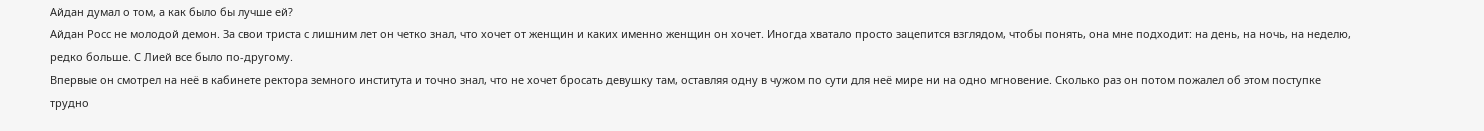Айдан думал о том, а как было бы лучше ей?
Айдан Росс не молодой демон. За свои триста с лишним лет он четко знал, что хочет от женщин и каких именно женщин он хочет. Иногда хватало просто зацепится взглядом, чтобы понять, она мне подходит: на день, на ночь, на неделю, редко больше. С Лией все было по-другому.
Впервые он смотрел на неё в кабинете ректора земного института и точно знал, что не хочет бросать девушку там, оставляя одну в чужом по сути для неё мире ни на одно мгновение. Сколько раз он потом пожалел об этом поступке трудно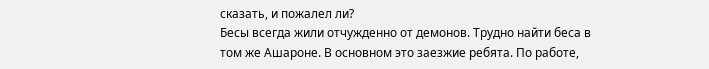сказать, и пожалел ли?
Бесы всегда жили отчужденно от демонов. Трудно найти беса в том же Ашароне. В основном это заезжие ребята. По работе,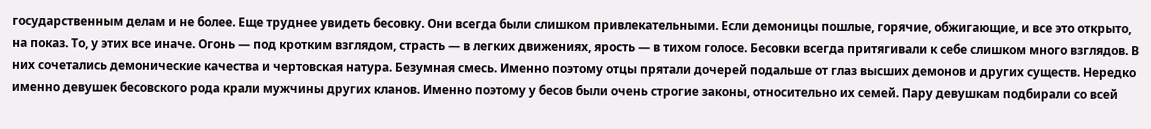государственным делам и не более. Еще труднее увидеть бесовку. Они всегда были слишком привлекательными. Если демоницы пошлые, горячие, обжигающие, и все это открыто, на показ. То, у этих все иначе. Огонь — под кротким взглядом, страсть — в легких движениях, ярость — в тихом голосе. Бесовки всегда притягивали к себе слишком много взглядов. В них сочетались демонические качества и чертовская натура. Безумная смесь. Именно поэтому отцы прятали дочерей подальше от глаз высших демонов и других существ. Нередко именно девушек бесовского рода крали мужчины других кланов. Именно поэтому у бесов были очень строгие законы, относительно их семей. Пару девушкам подбирали со всей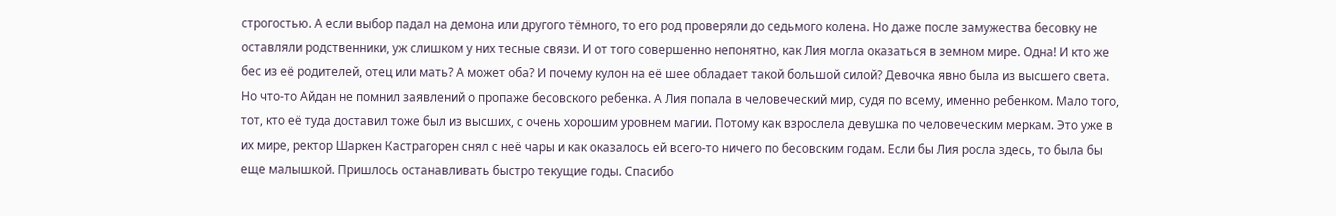строгостью. А если выбор падал на демона или другого тёмного, то его род проверяли до седьмого колена. Но даже после замужества бесовку не оставляли родственники, уж слишком у них тесные связи. И от того совершенно непонятно, как Лия могла оказаться в земном мире. Одна! И кто же бес из её родителей, отец или мать? А может оба? И почему кулон на её шее обладает такой большой силой? Девочка явно была из высшего света. Но что-то Айдан не помнил заявлений о пропаже бесовского ребенка. А Лия попала в человеческий мир, судя по всему, именно ребенком. Мало того, тот, кто её туда доставил тоже был из высших, с очень хорошим уровнем магии. Потому как взрослела девушка по человеческим меркам. Это уже в их мире, ректор Шаркен Кастрагорен снял с неё чары и как оказалось ей всего-то ничего по бесовским годам. Если бы Лия росла здесь, то была бы еще малышкой. Пришлось останавливать быстро текущие годы. Спасибо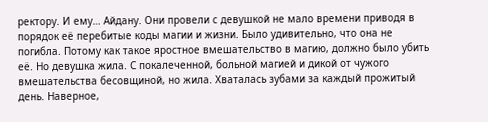ректору. И ему… Айдану. Они провели с девушкой не мало времени приводя в порядок её перебитые коды магии и жизни. Было удивительно, что она не погибла. Потому как такое яростное вмешательство в магию, должно было убить её. Но девушка жила. С покалеченной, больной магией и дикой от чужого вмешательства бесовщиной, но жила. Хваталась зубами за каждый прожитый день. Наверное,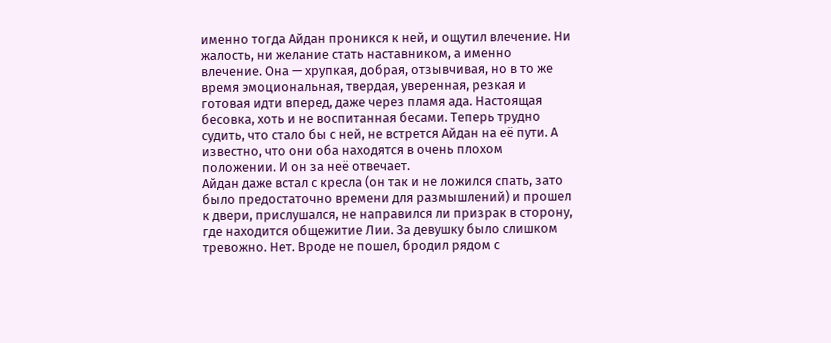именно тогда Айдан проникся к ней, и ощутил влечение. Ни жалость, ни желание стать наставником, а именно влечение. Она — хрупкая, добрая, отзывчивая, но в то же время эмоциональная, твердая, уверенная, резкая и готовая идти вперед, даже через пламя ада. Настоящая бесовка, хоть и не воспитанная бесами. Теперь трудно судить, что стало бы с ней, не встрется Айдан на её пути. А известно, что они оба находятся в очень плохом положении. И он за неё отвечает.
Айдан даже встал с кресла (он так и не ложился спать, зато было предостаточно времени для размышлений) и прошел к двери, прислушался, не направился ли призрак в сторону, где находится общежитие Лии. За девушку было слишком тревожно. Нет. Вроде не пошел, бродил рядом с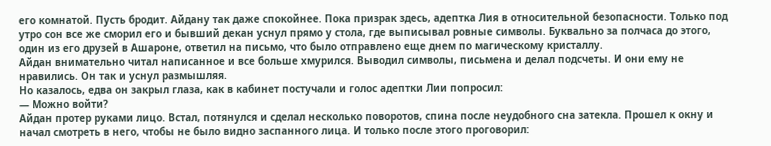его комнатой. Пусть бродит. Айдану так даже спокойнее. Пока призрак здесь, адептка Лия в относительной безопасности. Только под утро сон все же сморил его и бывший декан уснул прямо у стола, где выписывал ровные символы. Буквально за полчаса до этого, один из его друзей в Ашароне, ответил на письмо, что было отправлено еще днем по магическому кристаллу.
Айдан внимательно читал написанное и все больше хмурился. Выводил символы, письмена и делал подсчеты. И они ему не нравились. Он так и уснул размышляя.
Но казалось, едва он закрыл глаза, как в кабинет постучали и голос адептки Лии попросил:
— Можно войти?
Айдан протер руками лицо. Встал, потянулся и сделал несколько поворотов, спина после неудобного сна затекла. Прошел к окну и начал смотреть в него, чтобы не было видно заспанного лица. И только после этого проговорил: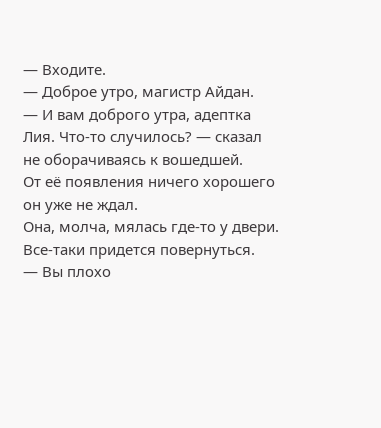— Входите.
— Доброе утро, магистр Айдан.
— И вам доброго утра, адептка Лия. Что-то случилось? — сказал не оборачиваясь к вошедшей.
От её появления ничего хорошего он уже не ждал.
Она, молча, мялась где-то у двери.
Все-таки придется повернуться.
— Вы плохо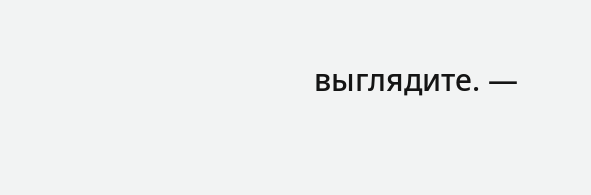выглядите. —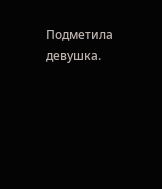Подметила девушка.